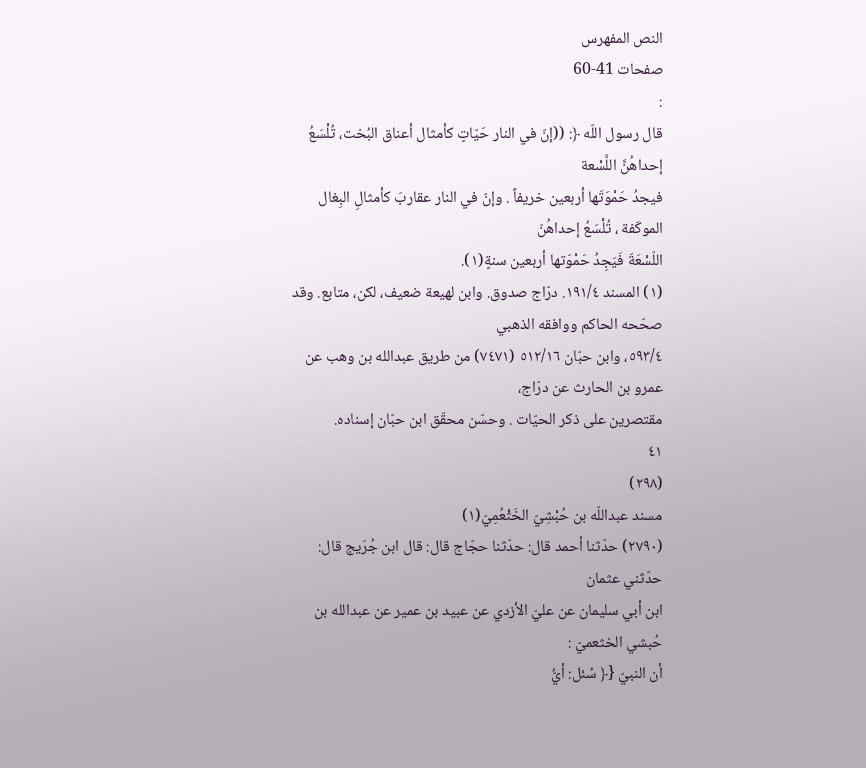النص المفهرس
صفحات 41-60
:
قال رسول اللّه ﴿: ((إنّ في النار حَيّاتٍ كأمثال أعناق البُخت، تُلْسَعُ إحداهُنَّ اللَّسْعة
فيجدُ حَمْوَتَها أربعين خريفاً . وإنّ في النار عقاربَ كأمثالِ البِغال الموكَفة ، تُلْسَعُ إحداهُنّ
اللّسْعَةَ فَيَجِدُ حَمْوَتها أربعين سنةٍ(١).
(١) المسند ١٩١/٤. درّاج صدوق. وابن لهيعة ضعيف، لكن، متابع. وقد صحّحه الحاكم ووافقه الذهبي
٥٩٣/٤، وابن حبّان ٥١٢/١٦ (٧٤٧١) من طريق عبدالله بن وهب عن عمرو بن الحارث عن درّاج،
مقتصرين على ذكر الحيّات . وحسّن محقّق ابن حبّان إسناده.
٤١
(٢٩٨)
مسند عبداللّه بن حُبْشِيّ الخَثْعُمِيّ(١)
(٢٧٩٠) حدّثنا أحمد قال: حدّثنا حجّاج قال: قال ابن جُرَيج قال: حدّثني عثمان
ابن أبي سليمان عن عليّ الأزدي عن عبيد بن عمير عن عبدالله بن حُبشي الخثعميّ :
أن النبيّ {﴿ سُئل: أيُّ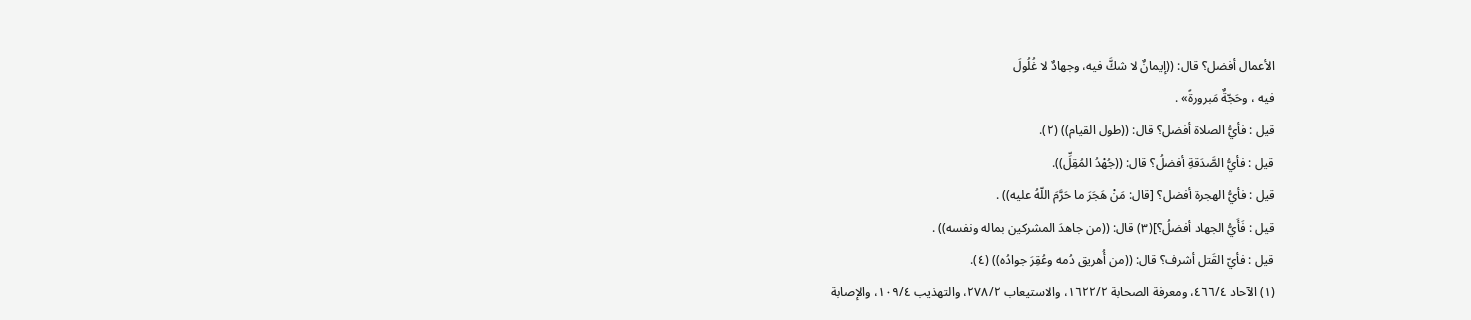الأعمال أفضل؟ قال: ((إيمانٌ لا شكَّ فيه، وجهادٌ لا غُلُولَ
فيه ، وحَجّةٌ مَبرورةً» .
قيل : فأيُّ الصلاة أفضل؟ قال: ((طول القيام)) (٢).
قيل : فأيُّ الصَّدَقةِ أفضلُ؟ قال: ((جُهْدُ المُقِلِّ)).
قيل : فأيُّ الهجرة أفضل؟ [قال: مَنْ هَجَرَ ما حَرَّمَ اللّهُ عليه)) .
قيل : فَأَيُّ الجهاد أفضلُ؟](٣) قال: ((من جاهدَ المشركين بماله ونفسه)) .
قيل : فأيّ القَتل أشرف؟ قال: ((من أُهريق دُمه وعُقِرَ جوادُه)) (٤).
(١) الآحاد ٤٦٦/٤، ومعرفة الصحابة ١٦٢٢/٢، والاستيعاب ٢٧٨/٢، والتهذيب ١٠٩/٤، والإصابة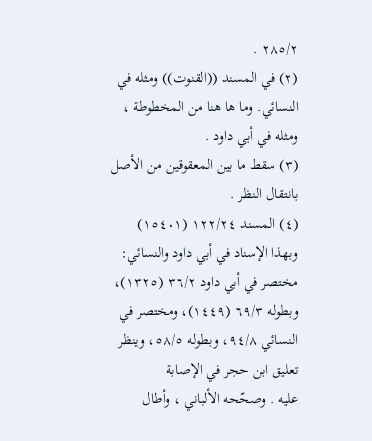٢٨٥/٢ .
(٢) في المسند ((القنوت)) ومثله في النسائي. وما ها هنا من المخطوطة ، ومثله في أبي داود .
(٣) سقط ما بين المعقوقين من الأصل بانتقال النظر .
(٤) المسند ١٢٢/٢٤ (١٥٤٠١) وبهذا الإسناد في أبي داود والنسائي: مختصر في أبي داود ٣٦/٢ (١٣٢٥)،
وبطوله ٦٩/٣ (١٤٤٩)، ومختصر في النسائي ٩٤/٨، وبطوله ٥٨/٥، وينظر تعليق ابن حجر في الإصابة
عليه . وصحّحه الألباني ، وأطال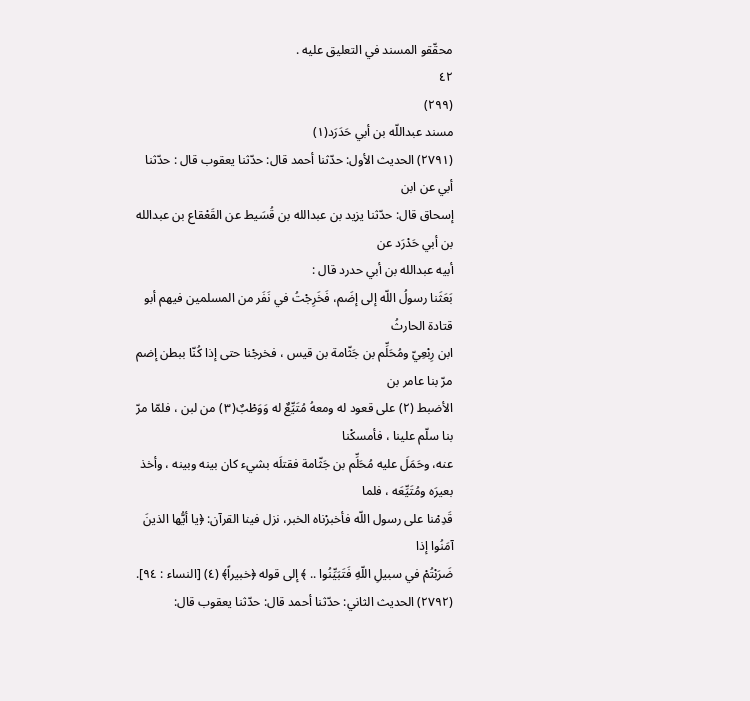محقّقو المسند في التعليق عليه .
٤٢
(٢٩٩)
مسند عبداللّه بن أبي حَدَرَد(١)
(٢٧٩١) الحديث الأول: حدّثنا أحمد قال: حدّثنا يعقوب قال : حدّثنا أبي عن ابن
إسحاق قال: حدّثنا يزيد بن عبدالله بن قُسَيط عن القَعْقاع بن عبدالله بن أبي حَدْرَد عن
أبيه عبدالله بن أبي حدرد قال :
بَعَثَنا رسولُ اللّه إلى إضَم، فَخَرِجْتُ في نَفَر من المسلمين فيهم أبو قتادة الحارثُ
ابن رِبْعِيّ ومُحَلِّم بن جَثّامة بن قيس ، فخرجْنا حتى إذا كُنّا ببطن إضم مرّ بنا عامر بن
الأضبط (٢) على قعود له ومعهُ مُتَيِّعٌ له وَوَطْبٌ(٣) من لبن ، فلمّا مرّ بنا سلّم علينا ، فأمسكْنا
عنه، وحَمَلَ عليه مُحَلِّم بن جَثّامة فقتلَه بشيء كان بينه وبينه ، وأخذ بعيرَه ومُتَيِّعَه ، فلما
قَدِمْنا على رسول اللّه فأخبرْناه الخبر، نزل فينا القرآن: ﴿يا أيُّها الذينَ آمَنُوا إذا
ضَرَبْتُمْ في سبيلِ اللّهِ فَتَبَيِّنُوا .. ﴾ إلى قوله ﴿خبيراً﴾ (٤) [النساء : ٩٤].
(٢٧٩٢) الحديث الثاني: حدّثنا أحمد قال: حدّثنا يعقوب قال: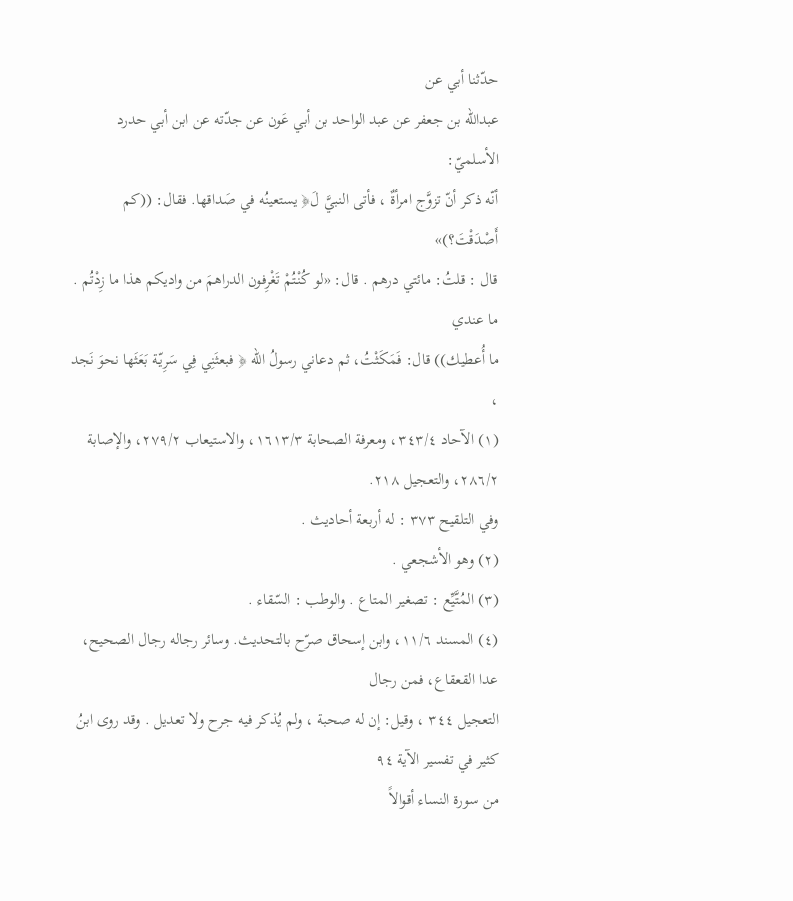حدّثنا أبي عن
عبدالله بن جعفر عن عبد الواحد بن أبي عَون عن جدّته عن ابن أبي حدرد الأسلميّ:
أنّه ذكر أنّ تزوَّج امرأةٌ ، فأتى النبيَّ لَ﴿ يستعينُه في صَداقها. فقال: ((كم أَصْدَقْتَ؟)»
قال : قلتُ: مائتي درهم . قال: «لو كُنْتُمْ تَغْرِفون الدراهمَ من واديكم هذا ما زِدْتُم . ما عندي
ما أُعطيك)) قال: فَمَكَثْتُ، ثم دعاني رسولُ اللّه ﴿ فبعثَنِي فِي سَرِيّة بَعَثَها نحوَ نَجد ،
(١) الآحاد ٣٤٣/٤، ومعرفة الصحابة ١٦١٣/٣، والاستيعاب ٢٧٩/٢، والإصابة ٢٨٦/٢، والتعجيل ٢١٨.
وفي التلقيح ٣٧٣ : له أربعة أحاديث .
(٢) وهو الأشجعي .
(٣) المُتَّيِّع : تصغير المتاع . والوطب : السّقاء .
(٤) المسند ١١/٦، وابن إسحاق صرّح بالتحديث. وسائر رجاله رجال الصحيح، عدا القعقاع، فمن رجال
التعجيل ٣٤٤ ، وقيل: إن له صحبة ، ولم يُذكر فيه جرح ولا تعديل . وقد روى ابنُ كثير في تفسير الآية ٩٤
من سورة النساء أقوالاً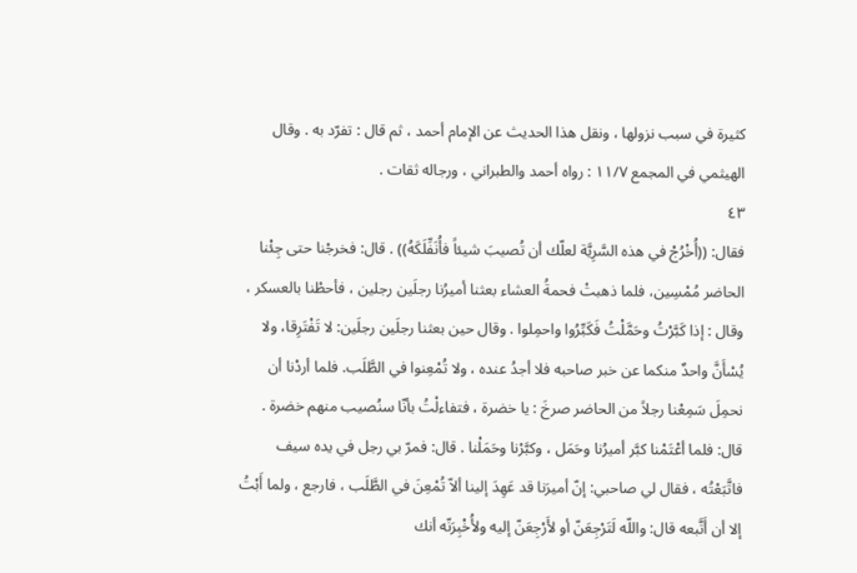كثيرة في سبب نزولها ، ونقل هذا الحديث عن الإمام أحمد ، ثم قال : تفرّد به . وقال
الهيثمي في المجمع ١١/٧ : رواه أحمد والطبراني ، ورجاله ثقات .
٤٣
فقال: ((أُخْرُجْ في هذه السَّرِيَّة لعلّك أن تُصيبَ شيئاً فأُنَفِّلَكَهُ)) . قال: فخرجْنا حتی جِئْنا
الحاضر مُمْسِين، فلما ذهبتْ فحمةُ العشاء بعثنا أميرُنا رجلَين رجلين ، فأحطْنا بالعسكر ،
وقال : إذا كَبَّرْتُ وحَمَّلْتُ فَكَبِّرُوا واحمِلوا . وقال حين بعثنا رجلَين رجلَين: لا تَفْتَرِقا، ولا
يُسْأَنَّ واحدٌ منكما عن خبر صاحبه فلا أجدُ عنده ، ولا تُمْعِنوا في الطَّلَب. فلما أردْنا أن
نحمِلَ سَمِعْنا رجلاً من الحاضر صرخَ : يا خضرة ، فتفاءلْتُ بأنّا سنُصيب منهم خضرة .
قال: فلما أعْتَمْنا كبَّر أميرُنا وحَمَل ، وكبَّرْنا وحَمَلْنا . قال: فمرّ بي رجل في يده سيف
فاتَّبَعْتُه ، فقال لي صاحبي: إنّ أميرَنا قد عَهِدَ إلينا ألاّ تُمْعِنَ في الطَّلَب ، فارجع ، ولما أَبْتُ
إلا أن أَتَّبعه قال: واللّه لَتَرْجِعَنّ أو لأَرْجِعَنّ إليه ولأُخْبِرَنّه أنك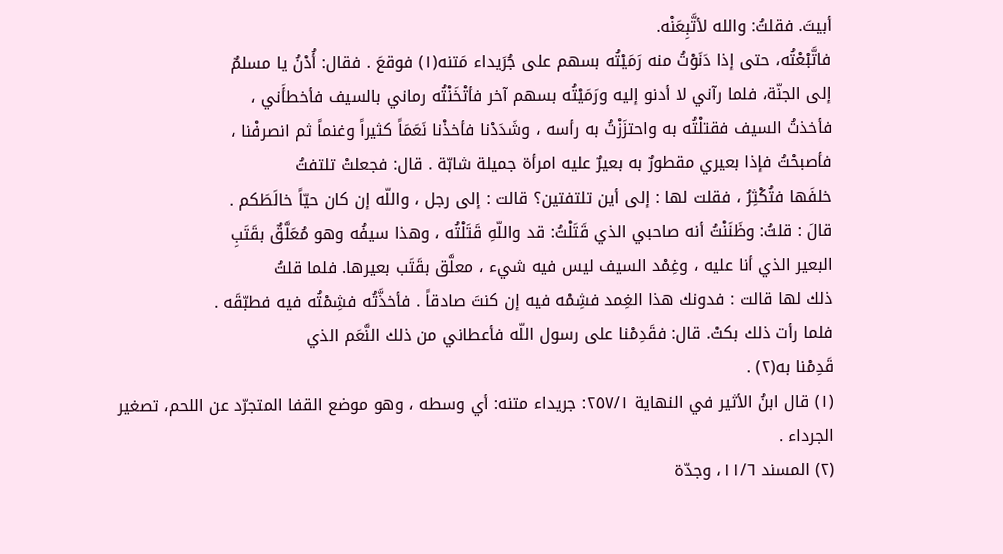أبيتَ. فقلتُ: والله لأتَّبِعَنْه.
فاتَّبْعْتُه، حتى إذا دَنَوْتُ منه رَمَيْتُه بسهم على جُرَيداء مَتنه(١) فوقعَ . فقال: أُدْنُ يا مسلمٌ
إلى الجنّة، فلما رآني لا أدنو إليه ورَمَيْتُه بسهم آخر فأتْخَنْتُه رماني بالسيف فأخطأَني ،
فأخذتُ السيف فقتلْتُه به واحتزَزْتُ به رأسه ، وشَدَدْنا فأخذْنا نَعَمَاً كثيراً وغنماً ثم انصرفْنا ،
فأصبحْتُ فإذا بعيري مقطورٌ به بعيرٌ عليه امرأة جميلة شابّة . قال: فجعلتْ تلتفتُ
خلفَها فتُكْثِرُ ، فقلت لها : إلى أين تلتفتين؟ قالت : إلى رجل ، واللّه إن كان حيّاً خالَطَكم .
قالَ : قلتُ: وظَنَنْتُ أنه صاحبي الذي قَتَلْتُ: قد واللّهِ قَتَلْتُه ، وهذا سيفُه وهو مُعَلَّقٌ بقَتَبِ
البعير الذي أنا عليه ، وغِمْد السيف ليس فيه شيء ، معلَّق بقَتَب بعيرها. فلما قلتُ
ذلك لها قالت : فدونك هذا الغِمد فشِمْه فيه إن كنتَ صادقاً . فأخذَّتُه فشِمْتُه فيه فطبّقَه .
فلما رأت ذلك بكتْ. قال: فقَدِمْنا على رسول اللّه فأعطاني من ذلك النَّعَم الذي
قَدِمْنا به(٢) .
(١) قال ابنُ الأثير في النهاية ٢٥٧/١: جريداء متنه: أي وسطه ، وهو موضع القفا المتجرّد عن اللحم، تصغير
الجرداء .
(٢) المسند ١١/٦، وجدّة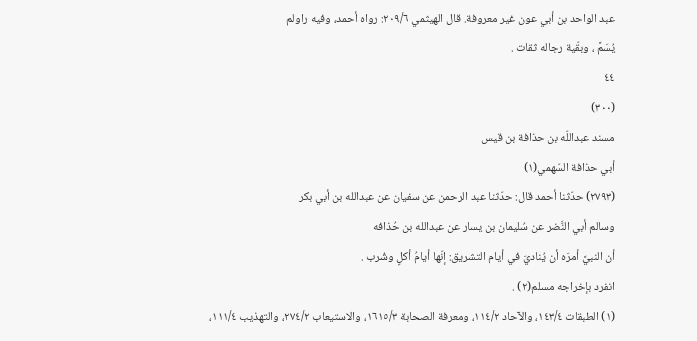عبد الواحد بن أبي عون غير معروفة. قال الهيثمي ٢٠٩/٦: رواه أحمد، وفيه راولم
يُسَمَّ ، وبقّية رجاله ثقات .
٤٤
(٣٠٠)
مسند عبداللّه بن حذافة بن قيس
أبي حذافة السّهمي(١)
(٢٧٩٣) حدّثنا أحمد قال: حدّثنا عبد الرحمن عن سفيان عن عبدالله بن أبي بكر
وسالم أبي النَّضر عن سُليمان بن يسار عن عبدالله بن حُذافه
أن النبيَّ أمرَه أن يُناديَ في أيام التشريق: إنّها أيامُ أكلٍ وشُرب .
انفرد بإخراجه مسلم(٢) .
(١) الطبقات ١٤٣/٤، والآحاد ١١٤/٢، ومعرفة الصحابة ١٦١٥/٣، والاستيعاب ٢٧٤/٢، والتهذيب ١١١/٤،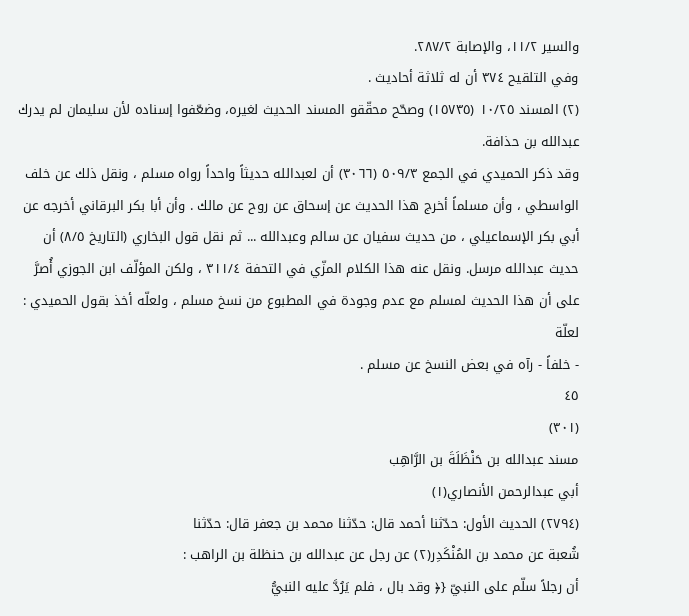والسير ١١/٢، والإصابة ٢٨٧/٢.
وفي التلقيح ٣٧٤ أن له ثلاثة أحاديث .
(٢) المسند ١٠/٢٥ (١٥٧٣٥) وصحّح محقّقو المسند الحديث لغيره، وضعّفوا إسناده لأن سليمان لم يدرك
عبدالله بن حذافة.
وقد ذكر الحميدي في الجمع ٥٠٩/٣ (٣٠٦٦) أن لعبدالله حديثاً واحداً رواه مسلم ، ونقل ذلك عن خلف
الواسطي ، وأن مسلماً أخرج هذا الحديث عن إسحاق عن روح عن مالك . وأن أبا بكر البرقاني أخرجه عن
أبي بكر الإسماعيلي ، من حديث سفيان عن سالم وعبدالله ... ثم نقل قول البخاري (التاريخ ٨/٥) أن
حديث عبدالله مرسل. ونقل عنه هذا الكلام المزّي في التحفة ٣١١/٤ ، ولكن المؤلّف ابن الجوزي أُصرَّ
على أن هذا الحديث لمسلم مع عدم وجودة في المطبوع من نسخ مسلم ، ولعلّه أخذ بقول الحميدي : لعلّة
- خلفاً - رآه في بعض النسخ عن مسلم .
٤٥
(٣٠١)
مسند عبدالله بن حَنْظَلَةَ بن الرَّاهِب
أبي عبدالرحمن الأنصاري(١)
(٢٧٩٤) الحديث الأول: حدّثنا أحمد قال: حدّثنا محمد بن جعفر قال: حدّثنا
شُعبة عن محمد بن المُنْكَدِر(٢) عن رجل عن عبدالله بن حنظلة بن الراهب :
أن رجلاً سلّم على النبيّ {﴿ وقد بال ، فلم يَرُدَّ عليه النبيُّ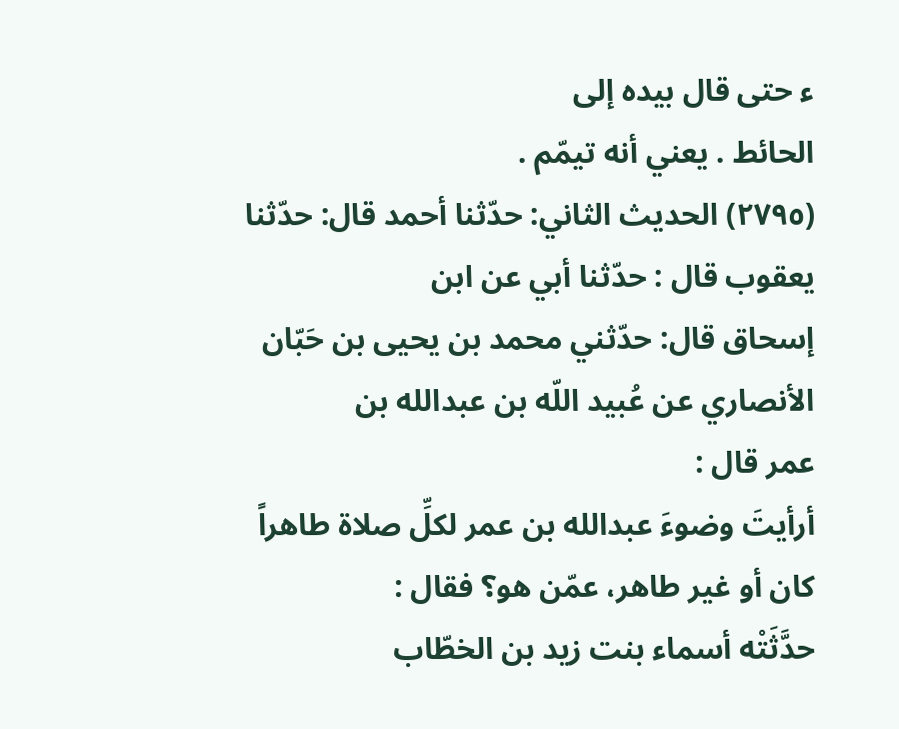ء حتى قال بيده إلى
الحائط . يعني أنه تیمّم .
(٢٧٩٥) الحديث الثاني: حدّثنا أحمد قال: حدّثنا يعقوب قال : حدّثنا أبي عن ابن
إسحاق قال: حدّثني محمد بن يحيى بن حَبّان الأنصاري عن عُبيد اللّه بن عبدالله بن
عمر قال :
أرأيتَ وضوءَ عبدالله بن عمر لكلِّ صلاة طاهراً كان أو غير طاهر، عمّن هو؟ فقال :
حدَّثَتْه أسماء بنت زيد بن الخطّاب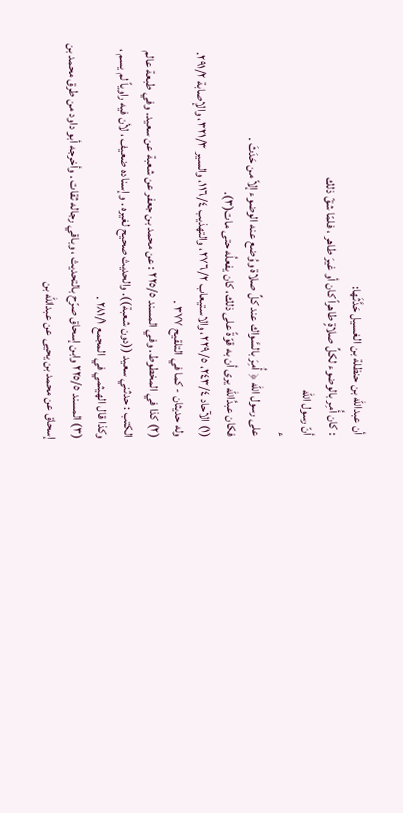أن عبدالله بن حنظلة بن الغسيل حَدَّثَها:
: كان أُمِر بالوضوء لكلِّ صلاةٍ طاهراً كان أو غيرَ طاهر ، فلمّا شقّ ذلك
أنّ رسول الله
ء
على رسول الله ﴿ أُمِرَ بالسَّواك عند كلِّ صلاة ووُضع عنه الوضوء إلاّ من حَدَثَ .
فكان عبدُاللّه يرى أن به قوّةً على ذلك، كان يفعلُه حتى مات(٣).
(١) الآحاد ٢٤٣/٤، ٢٢٩/٥، والاستيعاب ٢٧٦/٢، والتهذيب ١١٦/٤، والسير ٣٢١/٣، والإصابة ٢٩١/٢.
وله حديثان - كما في التلقيح ٣٧٧ .
(٢) كذا في المخطوط. وفي المسند ٢٢٥/٥ : عن محمد بن جعفر عن شعبة عن سعيد. وفي طبعة عالم
الكتب : حدثني سعيد ((دون شعبة)). والحديث صحيح لغيره . وإسناده ضعيف ، لأن فيه راوياً لم يسم ،
وكذا قال الهيثمي في المجمع ٢٨١/١ .
(٣) المسند ٢٢٥/٥ وابن إسحاق صرّح بالتحديث ، وباقي رجاله ثقات . وأخرجه أبو داود من طرق محمد بن
إسحاق عن محمد بن يحيى عن عبداللّه بن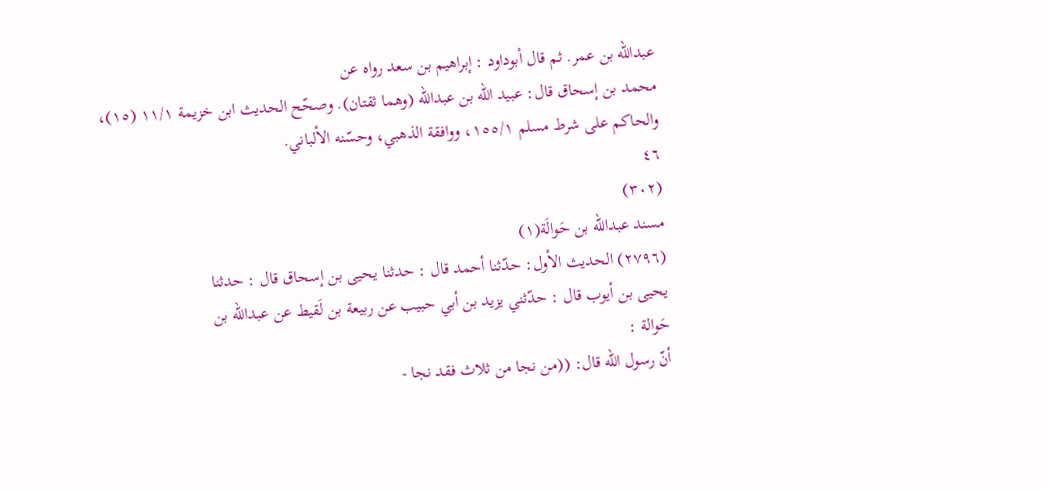عبدالله بن عمر. ثم قال أبوداود : إبراهيم بن سعد رواه عن
محمد بن إسحاق قال: عبيد اللّه بن عبدالله (وهما ثقتان). وصحّح الحديث ابن خزيمة ١١/١ (١٥)،
والحاكم على شرط مسلم ١٥٥/١، ووافقة الذهبي، وحسّنه الألباني.
٤٦
(٣٠٢)
مسند عبداللّه بن حَوالَة(١)
(٢٧٩٦) الحدیث الأول: حدّثنا أحمد قال : حدثنا یحیی بن إسحاق قال : حدثنا
يحيى بن أيوب قال : حدّثني يزيد بن أبي حبيب عن ربيعة بن لَقيط عن عبدالله بن
حَوالة :
أنّ رسول اللّه قال: ((من نجا من ثلاث فقد نجا -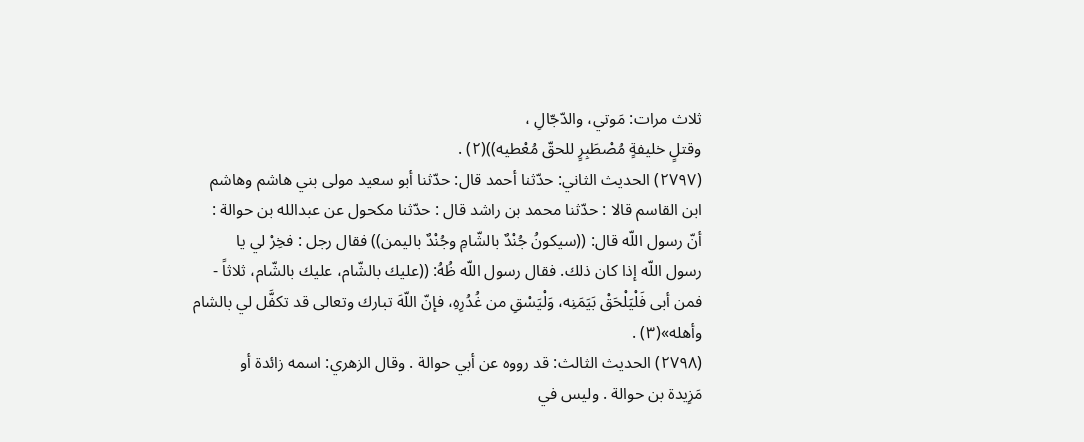ثلاث مرات: مَوتي، والدّجّالِ ،
وقتلٍ خليفةٍ مُصْطَبِرٍ للحقّ مُعْطيه))(٢) .
(٢٧٩٧) الحديث الثاني: حدّثنا أحمد قال: حدّثنا أبو سعيد مولى بني هاشم وهاشم
ابن القاسم قالا : حدّثنا محمد بن راشد قال : حدّثنا مكحول عن عبدالله بن حوالة :
أنّ رسول اللّه قال: ((سيكونُ جُنْدٌ بالشّامِ وجُنْدٌ باليمن)) فقال رجل : فخِرْ لي يا
رسول اللّه إذا كان ذلك. فقال رسول اللّه ظُهُ: ((عليك بالشّام، عليك بالشّام، ثلاثاً -
فمن أبى فَلْيَلْحَقْ بَيَمَنِه، وَلْيَسْقِ من غُدُرِهِ، فإنّ اللّهَ تبارك وتعالى قد تكفَّل لي بالشام
وأهله»(٣) .
(٢٧٩٨) الحديث الثالث: قد رووه عن أبي حوالة . وقال الزهري: اسمه زائدة أو
مَزِيدة بن حوالة . وليس في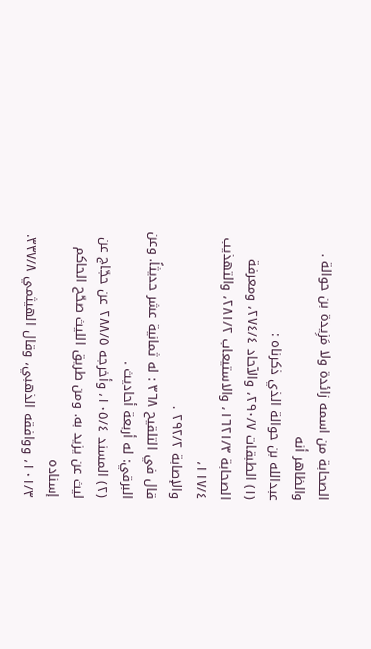الصحابة من اسمه زائدة ولا مَزِيدة بن حوالة . والظاهر أنه
عبدالله بن حوالة الذي ذكرناه :
(١) الطبقات ٢٩٠/٧، والآحاد ٢٧٤/٤، ومعرفة الصحابة ١٦٢١/٣، والاستيعاب ٢٨١/٢، والتهذيب ١١٧/٤،
والإصابة ٢٩٢/٢ .
قال في التلقيح ٣٦٨ : له ثمانية عشر حديثاً. وعن البرقي: له أربعة أحاديث .
(٢) المسند ١٠٥/٤، وأخرجه ٢٨٨/٥ عن حجّاج عن ليث عن يزيد به. ومن طريق الليث صحّح الحاكم إسناده
١٠١/٣، ووافقه الذهبي، وقال الهيثمي ٣٣٧/٨.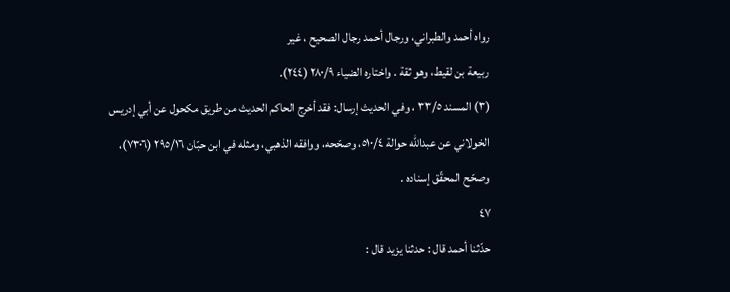رواه أحمد والطبراني، ورجال أحمد رجال الصحيح ، غير
ربيعة بن لقيط، وهو ثقة . واختاره الضياء ٢٨٠/٩ (٢٤٤).
(٣) المسند ٣٣/٥ ، وفي الحديث إرسال: فقد أخرج الحاكم الحديث من طريق مكحول عن أبي إدريس
الخولاني عن عبداللّه حوالة ٥١٠/٤، وصحّحه، ووافقه الذهبي، ومثله في ابن حبّان ٢٩٥/١٦ (٧٣٠٦)،
وصحّح المحقّق إسناده .
٤٧
حدّثنا أحمد قال : حدثنا یزید قال :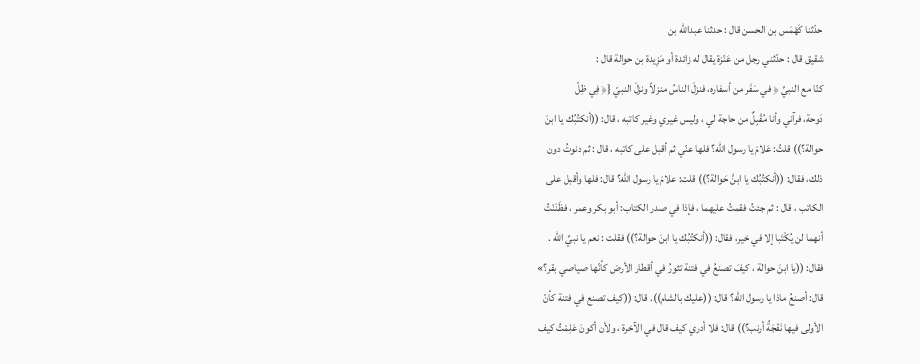حدّثنا کَھْمَس بن الحسن قال : حدثنا عبدالله بن
شقيق قال : حدّثني رجل من عَنّزة يقال له زائدة أو مَزِيدة بن حوالة قال :
كنّا مع النبيِّ ﴿ في سَفَر من أسفاره، فنزلَ الناسُ منزلاً ونزلَ النبيّ {﴿ فِي ظِلّ
دَوحة، فرآني وأنا مُقْبِلٌ من حاجة لي ، وليس غيري وغير كاتبه ، قال: ((أنكتُبُك يا ابنَ
حوالة؟)) قلتُ: عَلامَ يا رسول اللّه؟ فلها عنّي ثم أقبل على كاتبه ، قال : ثم دنوتُ دون
ذلك، فقال: ((أنكتُبُك يا ابنَّ حَوالة؟)) قلت: علامَ يا رسول الله؟ قال: فلها وأقبل على
الكاتب ، قال : ثم جئتُ فقمتُ عليهما ، فإذا في صدر الكتاب: أبو بكر وعمر ، فظَنَنْتُ
أنهما لن يُكْتَبا إلا في خير، فقال: ((أنكتُبُك يا ابنَ حوالة؟)) فقلت : نعم يا نبيِّ اللّه .
فقال: ((يا ابنَ حوالة ، كيفَ تصنعُ في فتنة تثورُ في أقطار الأرض كأنّها صياصي بقر؟»
قال: أصنعُ ماذا يا رسول الله؟ قال: ((عليك بالشام)). قال: ((كيف تصنع في فتنة كأنّ
الأولى فيها نَفْجَةُ أرنب؟)) قال: فلا أدري كيف قال في الآخرة ، ولأن أكونَ عَلِمْتُ كيف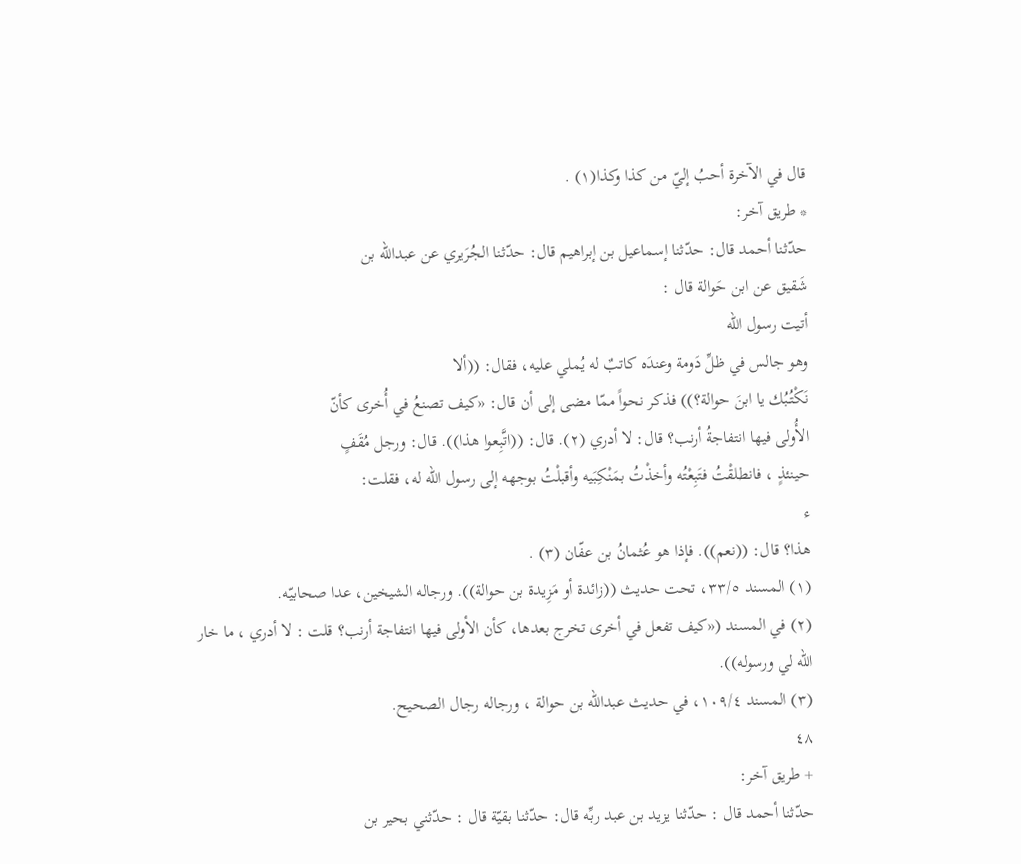قال في الآخرة أحبُ إليّ من كذا وكذا(١) .
* طريق آخر:
حدّثنا أحمد قال: حدّثنا إسماعيل بن إبراهيم قال: حدّثنا الجُرَيري عن عبدالله بن
شَقيق عن ابن حَوالة قال :
أتيت رسول الله
وهو جالس في ظلِّ دَومة وعندَه كاتبٌ له يُملي عليه، فقال: ((ألا
نَكْتُبُك يا ابنَ حوالة؟)) فذكر نحواً ممّا مضى إلى أن قال: «كيف تصنعُ في أُخرى كأنّ
الأُولى فيها انتفاجةُ أرنب؟ قال: لا أدري (٢). قال: ((اتَّبِعوا هذا)). قال: ورجل مُقَفٍ
حينئذٍ ، فانطلقْتُ فتَبِعْتُه وأخذْتُ بمَنْكِبَيه وأقبلْتُ بوجهه إلى رسول اللّه له، فقلت:
ء
هذا؟ قال: ((نعم)). فإذا هو عُثمانُ بن عفّان (٣) .
(١) المسند ٣٣/٥، تحت حديث ((زائدة أو مَزِيدة بن حوالة)). ورجاله الشيخين، عدا صحابيّه.
(٢) في المسند («كيف تفعل في أخرى تخرج بعدها، كأن الأولى فيها انتفاجة أرنب؟ قلت : لا أدري ، ما خار
اللّه لي ورسوله)).
(٣) المسند ١٠٩/٤، في حديث عبدالله بن حوالة ، ورجاله رجال الصحيح.
٤٨
+ طريق آخر:
حدّثنا أحمد قال : حدّثنا يزيد بن عبد ربِّه قال: حدّثنا بقيّة قال : حدّثني بحير بن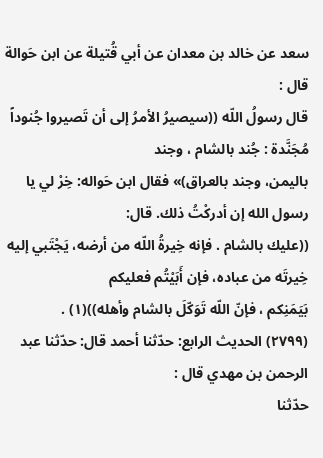سعد عن خالد بن معدان عن أبي قُتيلة عن ابن حَوالة قال :
قال رسولُ اللّه ((سيصيرُ الأمرُ إلى أن تَصيروا جُنوداً مُجَنَّدة : جُند بالشام ، وجند
باليمن، وجند بالعراق)» فقال ابن حَواله: خِرْ لي يا رسول الله إن أدركْتُ ذلك. قال:
((عليك بالشام . فإنه خِيرةُ اللّه من أرضه، يَجْتَبي إليه خِيرتَه من عباده، فإن أَبَيْتُم فعليكم
بَيَمَنِكم ، فإنّ اللّه تَوَكّلَ بالشام وأهله))(١) .
(٢٧٩٩) الحديث الرابع: حدّثنا أحمد قال: حدّثنا عبد الرحمن بن مهدي قال :
حدّثنا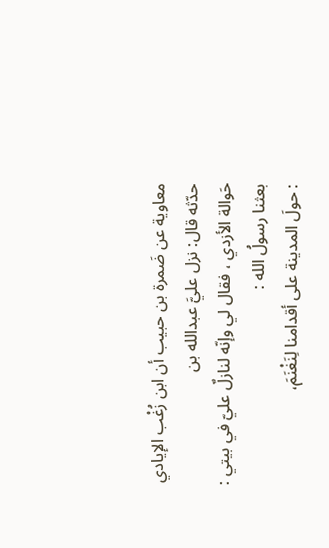معاوية عن ضَمرة بن حبيب أن ابن زُغْب الإيادي حدّثه قال: نزل عليَّ عبدالله بن
حَوالة الأزدي ، فقال لي وإنّه لنازلٌ عليّ في بيتي :
بعثنا رسولُ الله :
: حولَ المدينة على أقدامنا لِنَغْنَمَ،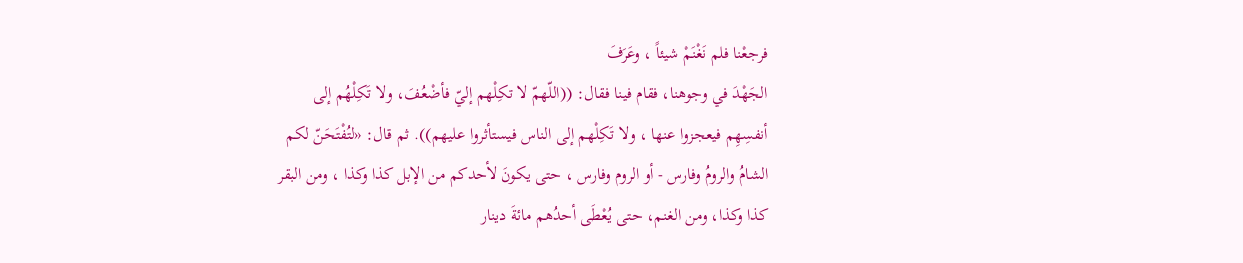فرجعْنا فلم نَغْنَمْ شيئاً ، وعَرَفَ
الجَهْدَ في وجوهنا، فقام فينا فقال: ((اللّهمّ لا تكِلْهم إليّ فأضْعُفَ، ولا تَكِلْهُم إلى
أنفسِهِم فيعجزوا عنها ، ولا تَكِلْهم إلى الناس فيستأثروا عليهم)). ثم قال: «لتُفْتَحَنّ لكم
الشامُ والرومُ وفارس - أو الروم وفارس ، حتى يكونَ لأحدكم من الإبل كذا وكذا ، ومن البقر
كذا وكذا، ومن الغنم، حتى يُعْطَى أحدُهم مائةَ دينار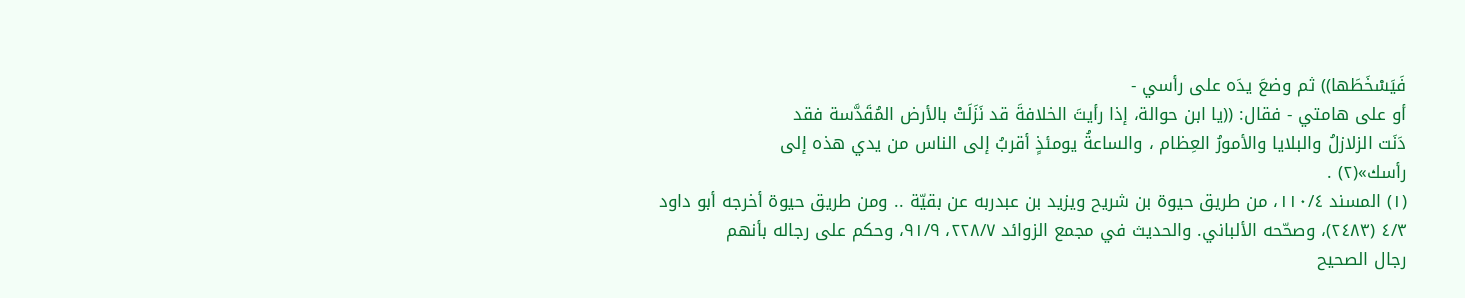فَيَسْخَطَها)) ثم وضعَ يدَه على رأسي -
أو على هامتي - فقال: ((يا ابن حوالة، إذا رأيتَ الخلافةَ قد نَزَلَتْ بالأرض المُقَدَّسة فقد
دَنَت الزلازلُ والبلايا والأمورُ العِظام ، والساعةُ يومئذٍ أقربُ إلى الناس من يدي هذه إلی
رأسك»(٢) .
(١) المسند ١١٠/٤، من طريق حيوة بن شريح ويزيد بن عبدربه عن بقيّة .. ومن طريق حيوة أخرجه أبو داود
٤/٣ (٢٤٨٣)، وصحّحه الألباني. والحديث في مجمع الزوائد ٢٢٨/٧، ٩١/٩، وحكم على رجاله بأنهم
رجال الصحيح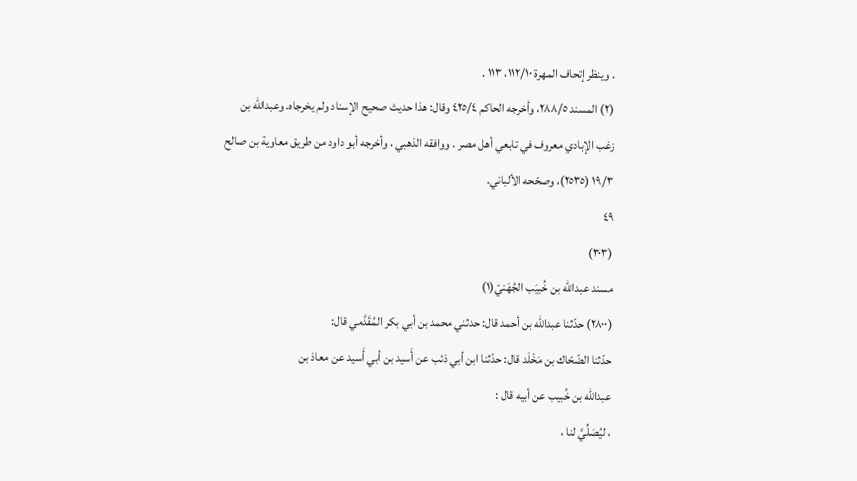. وينظر إتحاف المهرة ١١٢/١٠، ١١٣ .
(٢) المسند ٢٨٨/٥، وأخرجه الحاكم ٤٢٥/٤ وقال: هذا حديث صحيح الإسناد ولم يخرجاه. وعبدالله بن
زغب الإبادي معروف في تابعي أهل مصر . ووافقه الذهبي ، وأخرجه أبو داود من طريق معاوية بن صالح
١٩/٣ (٢٥٣٥)، وصحّحه الألباني.
٤٩
(٣٠٣)
مسند عبداللّه بن خُبيَب الجُهَنيّ(١)
(٢٨٠٠) حدّثنا عبدالله بن أحمد قال: حدثني محمد بن أبي بكر المُقَدَّمي قال:
حدّثنا الضّحّاك بن مَخْلَد قال: حدّثنا ابن أبي ذئب عن أَسيد بن أبي أَسيد عن معاذ بن
عبدالله بن خُبیب عن أبيه قال :
، ليُصَلِّيَّ لنا ،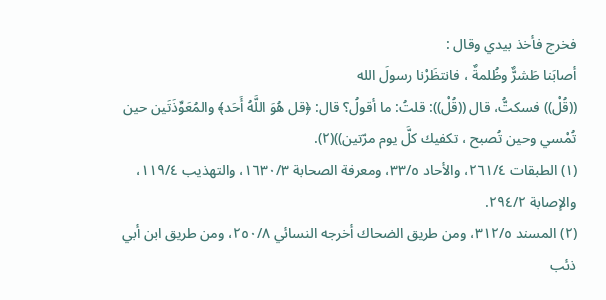فخرج فأخذ بيدي وقال :
أصابَنا طَشرٌّ وظُلمةٌ ، فانتظَرْنا رسولَ الله
((قُلْ)) فسكتُّ، قال ((قُلْ)): قلتُ: ما أقولُ؟ قال: ﴿قل هُوَ اللَّهُ أَحَد﴾ والمُعَوِّذَتَين حين
تُمْسي وحين تُصبح ، تكفيك كلَّ يوم مرّتين))(٢).
(١) الطبقات ٢٦١/٤، والأحاد ٣٣/٥، ومعرفة الصحابة ١٦٣٠/٣، والتهذيب ١١٩/٤، والإصابة ٢٩٤/٢.
(٢) المسند ٣١٢/٥، ومن طريق الضحاك أخرجه النسائي ٢٥٠/٨، ومن طريق ابن أبي ذئب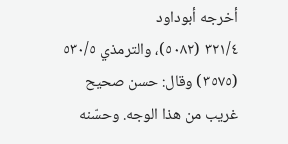أخرجه أبوداود
٣٢١/٤ (٥٠٨٢)، والترمذي ٥٣٠/٥ (٣٥٧٥) وقال: حسن صحيح غريب من هذا الوجه. وحسّنه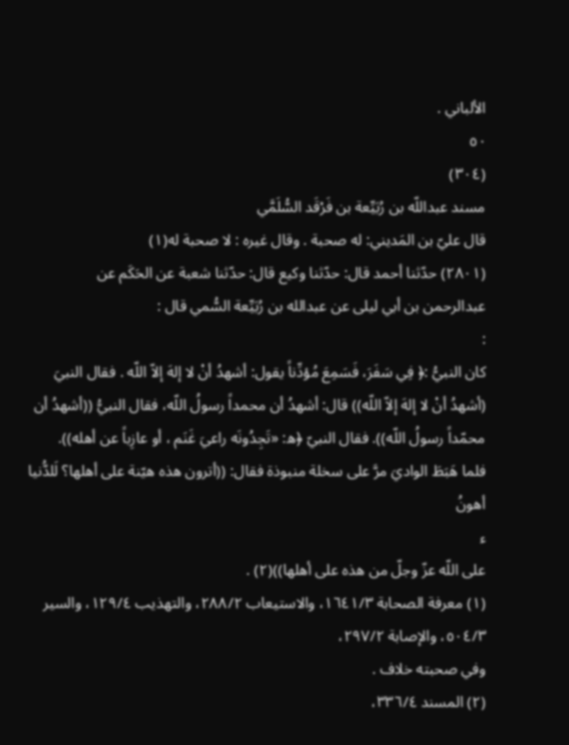الألباني .
٥٠
(٣٠٤)
مسند عبداللّه بن رُبَيِّعة بن فَرْقَد السُّلَمَّي
قال عليّ بن المَديني: له صحبة . وقال غيره : لا صحبة له(١)
(٢٨٠١) حدّثنا أحمد قال: حدّثنا وكيع قال: حدّثنا شعبة عن الحَكَم عن
عبدالرحمن بن أبي ليلى عن عبدالله بن رُبَيِّعة السُّمي قال :
:
كان النبيُّ :﴿ فِي سَفَرَ، فَسَمِعَ مُؤدِّناً يقول: أشهدُ أنْ لا إلهَ إلاّ اللّه . فقال النبيَ
(أشهدُ أنْ لا إلهَ إلاّ اللّه)) قال: أشهدُ أن محمداً رسولُ اللّه، فقال النبيُّ ((أشهدُ أن
محمّداً رسولُ اللّه)). فقال النبيّ ﴿ه: «تَجِدُونَه راعيَ غَنَم ، أو عازِباً عن أهله)).
فلما هَبَطَ الواديَ مرَّ على سخلة منبوذة فقال: ((أترون هذه هيّنة على أهلها؟ لَلدُّنيا أهونُ
ء
على اللّه عزّ وجلّ من هذه على أهلها))(٢) .
(١) معرفة الصحابة ١٦٤١/٣، والاستيعاب ٢٨٨/٢، والتهذيب ١٢٩/٤، والسير ٥٠٤/٣، والإصابة ٢٩٧/٢،
وفي صحبته خلاف .
(٢) المسند ٣٣٦/٤،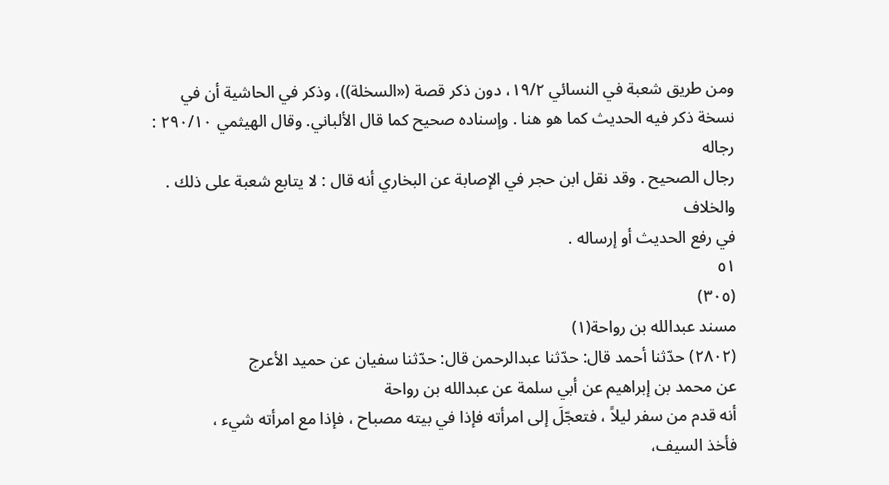ومن طريق شعبة في النسائي ١٩/٢، دون ذكر قصة («السخلة))، وذكر في الحاشية أن في
نسخة ذكر فيه الحديث كما هو هنا . وإسناده صحيح كما قال الألباني. وقال الهيثمي ٢٩٠/١٠ : رجاله
رجال الصحيح . وقد نقل ابن حجر في الإصابة عن البخاري أنه قال : لا يتابع شعبة على ذلك . والخلاف
في رفع الحدیث أو إرساله .
٥١
(٣٠٥)
مسند عبدالله بن رواحة(١)
(٢٨٠٢) حدّثنا أحمد قال: حدّثنا عبدالرحمن قال: حدّثنا سفيان عن حميد الأعرج
عن محمد بن إبراهيم عن أبي سلمة عن عبدالله بن رواحة
أنه قدم من سفر ليلاً ، فتعجّلَ إلى امرأته فإذا في بيته مصباح ، فإذا مع امرأته شيء ،
فأخذ السيف،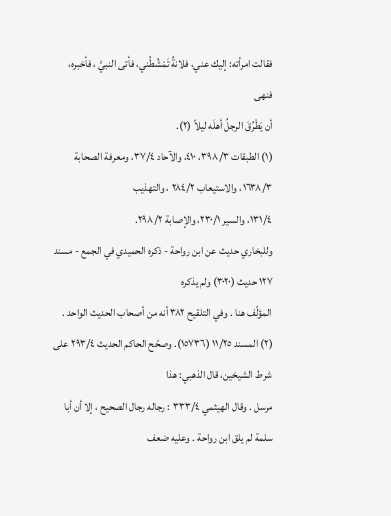فقالت امرأته: إليك عني، فلانةُ تَمْشُطُني، فأتى النبيَّ ، فأخبره، فنهى
أن يَطْرُقَ الرجلُ أهلَه ليلاً (٢).
(١) الطبقات ٣٩٨/٣، ٤١٠، والآحاد ٣٧/٤، ومعرفة الصحابة ١٦٣٨/٣، والاستيعاب ٢٨٤/٢ ، والتهذيب
١٣١/٤، والسير ٢٣٠/١، والإصابة ٢٩٨/٢.
وللبخاري حديث عن ابن رواحة - ذكره الحميدي في الجمع - مسند ١٢٧ حديث (٣٠٢٠) ولم يذكره
المؤلّف هنا . وفي التلقيح ٣٨٢ أنه من أصحاب الحديث الواحد .
(٢) المسند ١١/٢٥ (١٥٧٣٦). وصحّح الحاكم الحديث ٢٩٣/٤ على شرط الشيخين، قال الذهبي: هذا
مرسل . وقال الهيثمي ٣٣٣/٤ : رجاله رجال الصحيح ، إلا أن أبا سلمة لم يلق ابن رواحة . وعليه ضعف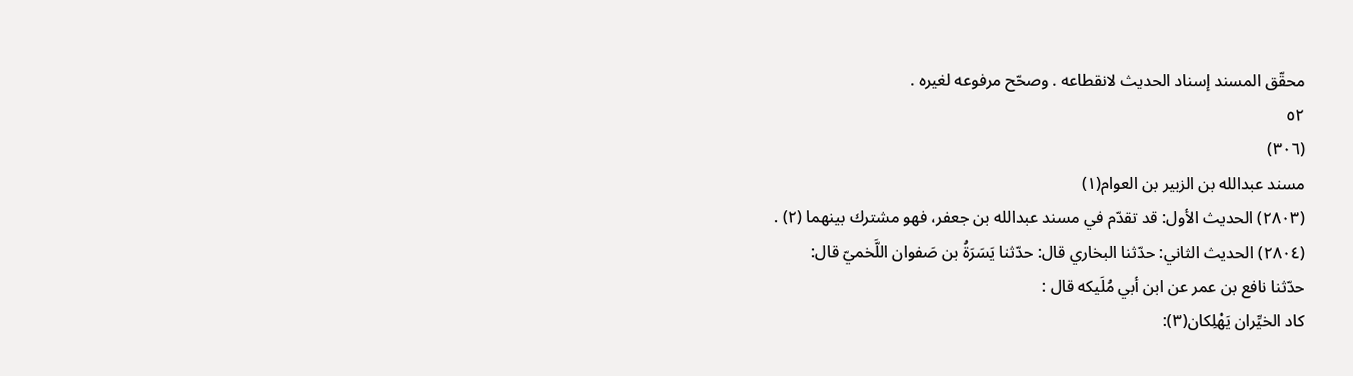محقّق المسند إسناد الحديث لانقطاعه . وصحّح مرفوعه لغيره .
٥٢
(٣٠٦)
مسند عبدالله بن الزبير بن العوام(١)
(٢٨٠٣) الحديث الأول: قد تقدّم في مسند عبدالله بن جعفر، فهو مشترك بينهما (٢) .
(٢٨٠٤) الحديث الثاني: حدّثنا البخاري قال: حدّثنا يَسَرَةُ بن صَفوان اللَّخميّ قال:
حدّثنا نافع بن عمر عن ابن أبي مُلَيكه قال :
كاد الخيِّران يَهْلِكان(٣):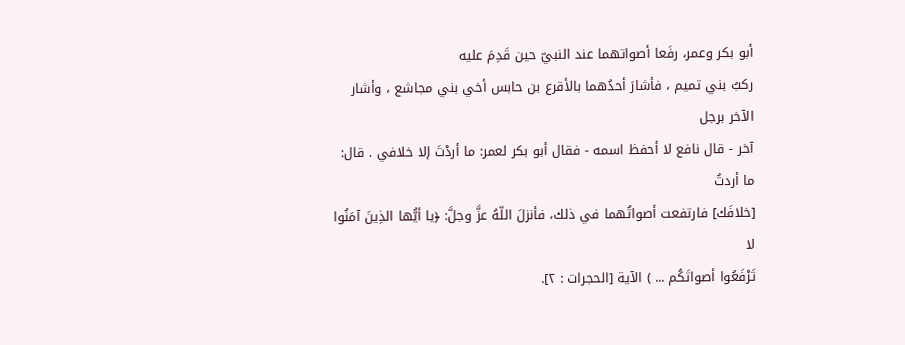أبو بكر وعمر، رفَعا أصواتهما عند النبيّ حين قَدِمَ عليه
ركبُ بني تميم ، فأشارَ أحدُهما بالأقرع بن حابس أخي بني مجاشع ، وأشار الآخر برجل
آخر - قال نافع لا أحفظ اسمه - فقال أبو بكر لعمر: ما أردْتَ إلا خلافي . قال: ما أردتُ
[خلافَك] فارتفعت أصواتُهما في ذلك، فأنزلَ اللّهُ عزَّ وجلَّ: ﴿يا أيُّها الذِينَ آمَنُوا لا
تَرْفَعُوا أصواتَكُم ... ) الآية [الحجرات : ٢].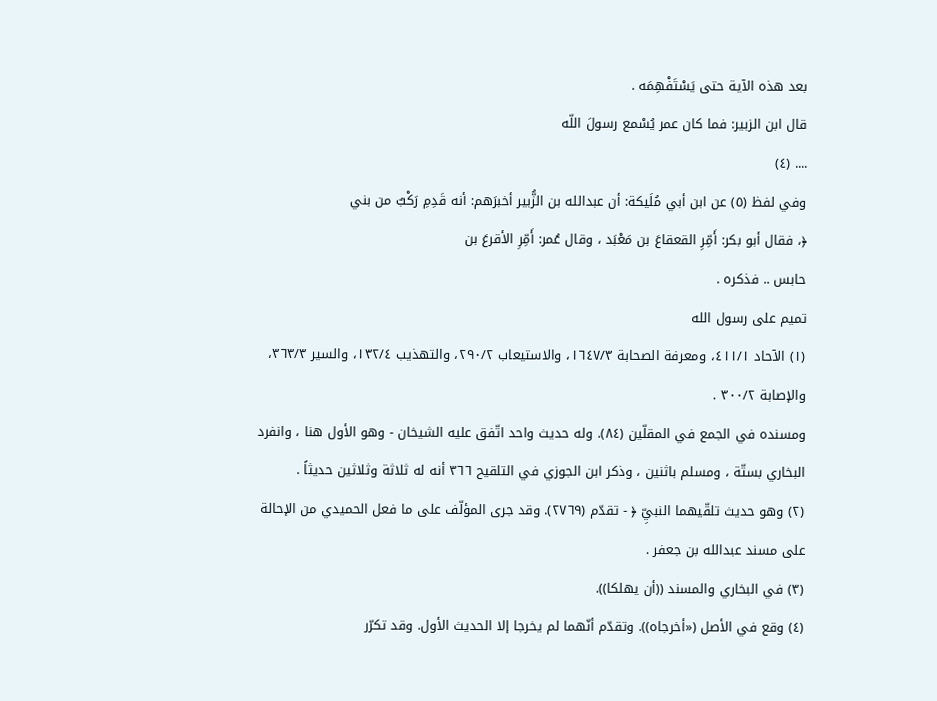بعد هذه الآية حتى يَسْتَفْهِمَه .
قال ابن الزبير: فما كان عمر يُسْمع رسولَ اللّه
.... (٤)
وفي لفظ (٥) عن ابن أبي مُلَيكة: أن عبدالله بن الزُّبير أخبرَهم: أنه قَدِمِ رَكْبٌ من بني
﴿، فقال أبو بكر: أَمِّرِ القعقاعَ بن مَعْبَد ، وقال عُمر: أَمِّرِ الأقرعَ بن
حابس .. فذكره .
تمیم علی رسول الله
(١) الآحاد ٤١١/١، ومعرفة الصحابة ١٦٤٧/٣، والاستيعاب ٢٩٠/٢، والتهذيب ١٣٢/٤، والسير ٣٦٣/٣،
والإصابة ٣٠٠/٢ .
ومسنده في الجمع في المقلّين (٨٤). وله حديث واحد اتّفق عليه الشيخان - وهو الأول هنا ، وانفرد
البخاري بستّة ، ومسلم باثنين ، وذكر ابن الجوزي في التلقيح ٣٦٦ أنه له ثلاثة وثلاثين حديثاً .
(٢) وهو حديث تلقّيهما النبيِّ ﴿ - تقدّم (٢٧٦٩). وقد جرى المؤلّف على ما فعل الحميدي من الإحالة
على مسند عبدالله بن جعفر .
(٣) في البخاري والمسند ((أن يهلكا)).
(٤) وقع في الأصل («أخرجاه)). وتقدّم أنّهما لم يخرجا إلا الحديث الأول. وقد تكرّر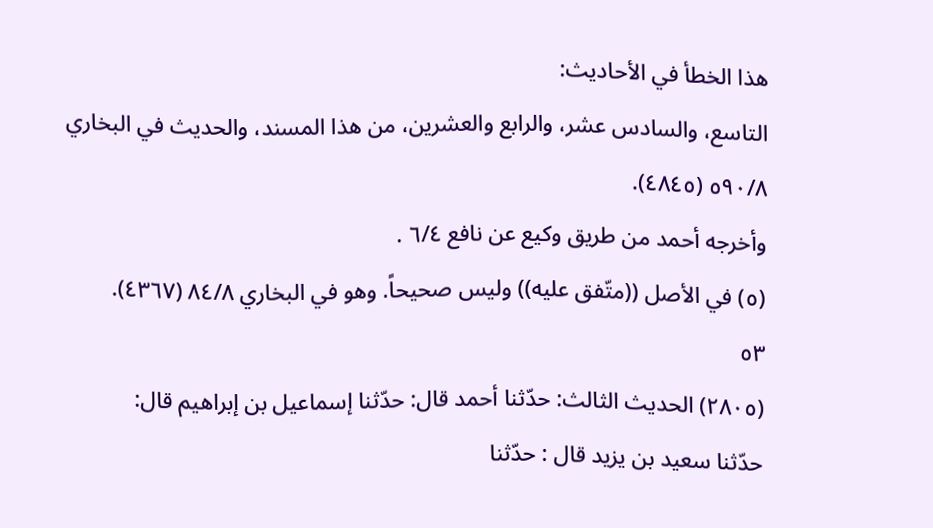هذا الخطأ في الأحاديث:
التاسع، والسادس عشر، والرابع والعشرين، من هذا المسند، والحديث في البخاري ٥٩٠/٨ (٤٨٤٥).
وأخرجه أحمد من طريق وكيع عن نافع ٦/٤ .
(٥) في الأصل ((متّفق عليه)) وليس صحيحاً. وهو في البخاري ٨٤/٨ (٤٣٦٧).
٥٣
(٢٨٠٥) الحديث الثالث: حدّثنا أحمد قال: حدّثنا إسماعيل بن إبراهيم قال:
حدّثنا سعيد بن يزيد قال : حدّثنا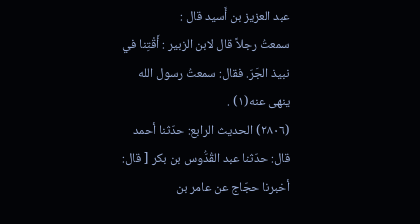عبد العزيز بن أَسيد قال :
سمعتُ رجلاً قال لابن الزبير : أَقْتِنا في نبيذ الجَرّ. فقال: سمعتُ رسول الله
ینھی عنه(١) .
(٢٨٠٦) الحديث الرابع: حدّثنا أحمد قال: حدّثنا عبد القُدُّوس بن بكر [ قال:
أخبرنا حجّاج عن عامر بن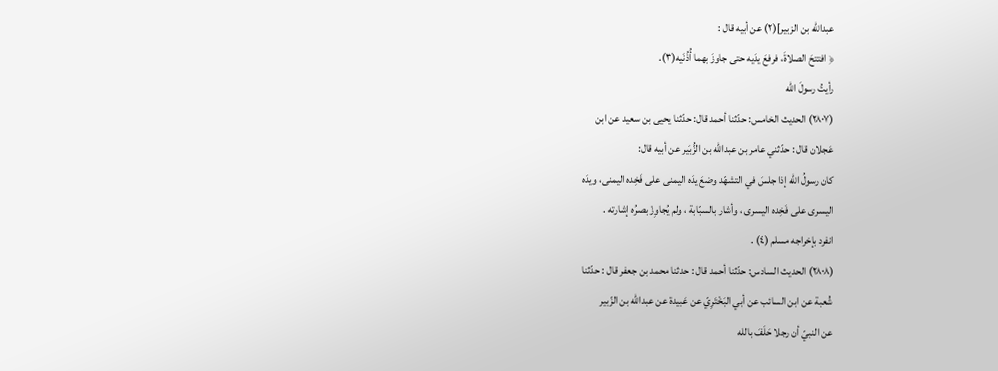عبدالله بن الزبير](٢) عن أبيه قال :
﴿ افتتحَ الصلاةَ، فرفعَ يدَيه حتى جاوزَ بهما أُذُنَيه(٣).
رأيتُ رسولَ الله
(٢٨٠٧) الحديث الخامس: حدّثنا أحمد قال: حدّثنا يحيى بن سعيد عن ابن
عَجلان قال : حدّثني عامر بن عبدالله بن الزُّبَير عن أبيه قال:
كان رسولُ اللّه إذا جلسَ في التشهّد وضعَ يدَه اليمنى على فَخِده اليمنى، ويدَه
اليسرى على فَخِده اليسرى ، وأشار بالسبّابة ، ولم يُجاوِزْ بصرُه إشارته .
انفرد بإخراجه مسلم (٤) .
(٢٨٠٨) الحدیث السادس: حدّثنا أحمد قال : حدثنا محمد بن جعفر قال : حدّثنا
شُعبة عن ابن السائب عن أبي البَخْتَرِيّ عن عَبيدة عن عبدالله بن الزّبير
عن النبيّ أن رجلا حَلَفَ بالله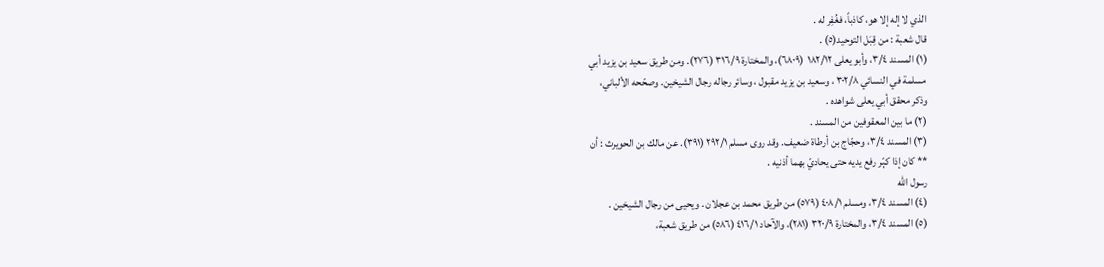الذي لا إله إلا هو، كاذباً، فغُفِر له .
قال شعبة : من قِبَل التوحيد(٥) .
(١) المسند ٣/٤، وأبو يعلى ١٨٢/١٢ (٦٨٠٩)، والمختارة ٣١٦/٩ (٢٧٦). ومن طريق سعيد بن يزيد أبي
مسلمة في النسائي ٣٠٢/٨ ، وسعيد بن يزيد مقبول ، وسائر رجاله رجال الشيخين. وصحّحه الألباني،
وذكر محقق أبي يعلى شواهده .
(٢) ما بين المعقوفين من المسند .
(٣) المسند ٣/٤، وحجّاج بن أرطاة ضعيف. وقد روى مسلم ٢٩٢/١ (٣٩١). عن مالك بن الحويرث : أن
** کان إذا کېّر رفع يديه حتی یحاديّ بهما أذنيه .
رسول الله
(٤) المسند ٣/٤، ومسلم ٤٠٨/١ (٥٧٩) من طريق محمد بن عجلان . ويحيى من رجال الشيخين .
(٥) المسند ٣/٤، والمختارة ٣٢٠/٩ (٢٨١)، والآحاد ٤١٦/١ (٥٨٦) من طريق شعبة،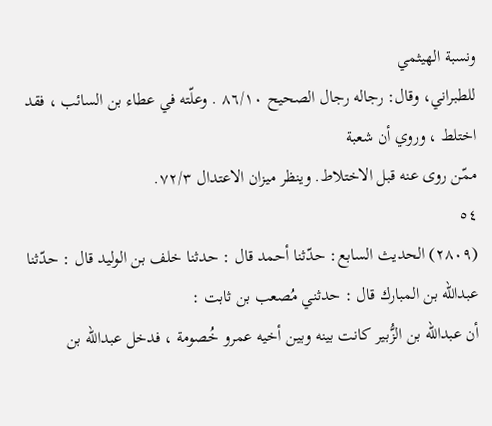ونسبة الهيثمي
للطبراني، وقال: رجاله رجال الصحيح ٨٦/١٠ . وعلّته في عطاء بن السائب ، فقد اختلط ، وروي أن شعبة
ممّن روى عنه قبل الاختلاط. وينظر ميزان الاعتدال ٧٢/٣.
٥٤
(٢٨٠٩) الحديث السابع: حدّثنا أحمد قال : حدثنا خلف بن الوليد قال : حدّثنا
عبدالله بن المبارك قال : حدثني مُصعب بن ثابت :
أن عبدالله بن الزُّبير كانت بينه وبين أخيه عمرو خُصومة ، فدخل عبدالله بن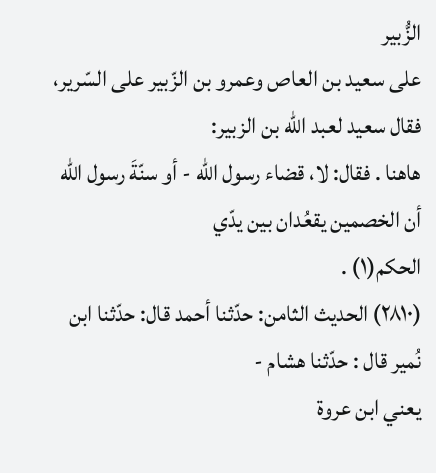الزُّبیر
على سعيد بن العاص وعمرو بن الزّبير على السّرير، فقال سعيد لعبد الله بن الزبير:
هاهنا . فقال: لا، قضاء رسول الله - أو سنّةَ رسول اللّه أن الخصمين يقعُدان بين يدّي
الحكم(١) .
(٢٨١٠) الحديث الثامن: حدّثنا أحمد قال: حدّثنا ابن نُمير قال : حدّثنا هشام -
يعني ابن عروة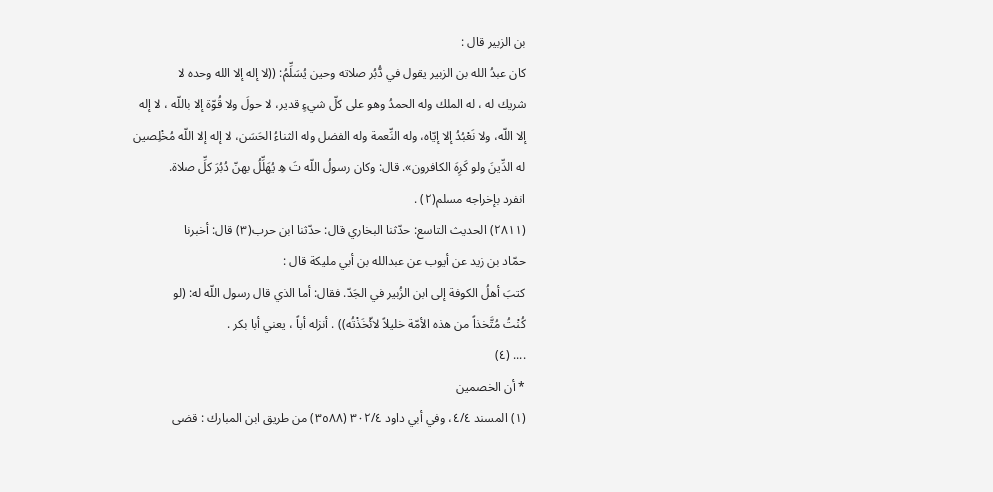بن الزبير قال :
كان عبدُ الله بن الزبير يقول في دُّبُر صلاته وحين يُسَلِّمُ: ((لا إله إلا الله وحده لا
شريك له ، له الملك وله الحمدُ وهو على كلّ شيءٍ قدير، لا حولَ ولا قُوّة إلا باللّه ، لا إله
إلا اللّه، ولا نَعْبُدُ إلا إيّاه، وله النِّعمة وله الفضل وله الثناءُ الحَسَن، لا إله إلا اللّه مُخْلِصين
له الدِّينَ ولو كَرِهَ الكافرون». قال: وكان رسولُ اللّه تَ هِ يُهَلِّلُ بهنّ دُبُرَ كلِّ صلاة.
انفرد بإخراجه مسلم(٢) .
(٢٨١١) الحديث التاسع: حدّثنا البخاري قال: حدّثنا ابن حرب(٣) قال: أخبرنا
حمّاد بن زيد عن أيوب عن عبدالله بن أبي مليكة قال :
كتبَ أهلُ الكوفة إلى ابن الزُبير في الجَدّ. فقال: أما الذي قال رسول اللّه له: (لو
كُنْتُ مُتَّخذاً من هذه الأمّة خلیلاً لائّخَذْتُه)) . أنزله أباً ، يعني أبا بكر .
.... (٤)
* أن الخصمین
(١) المسند ٤/٤، وفي أبي داود ٣٠٢/٤ (٣٥٨٨) من طريق ابن المبارك : قضى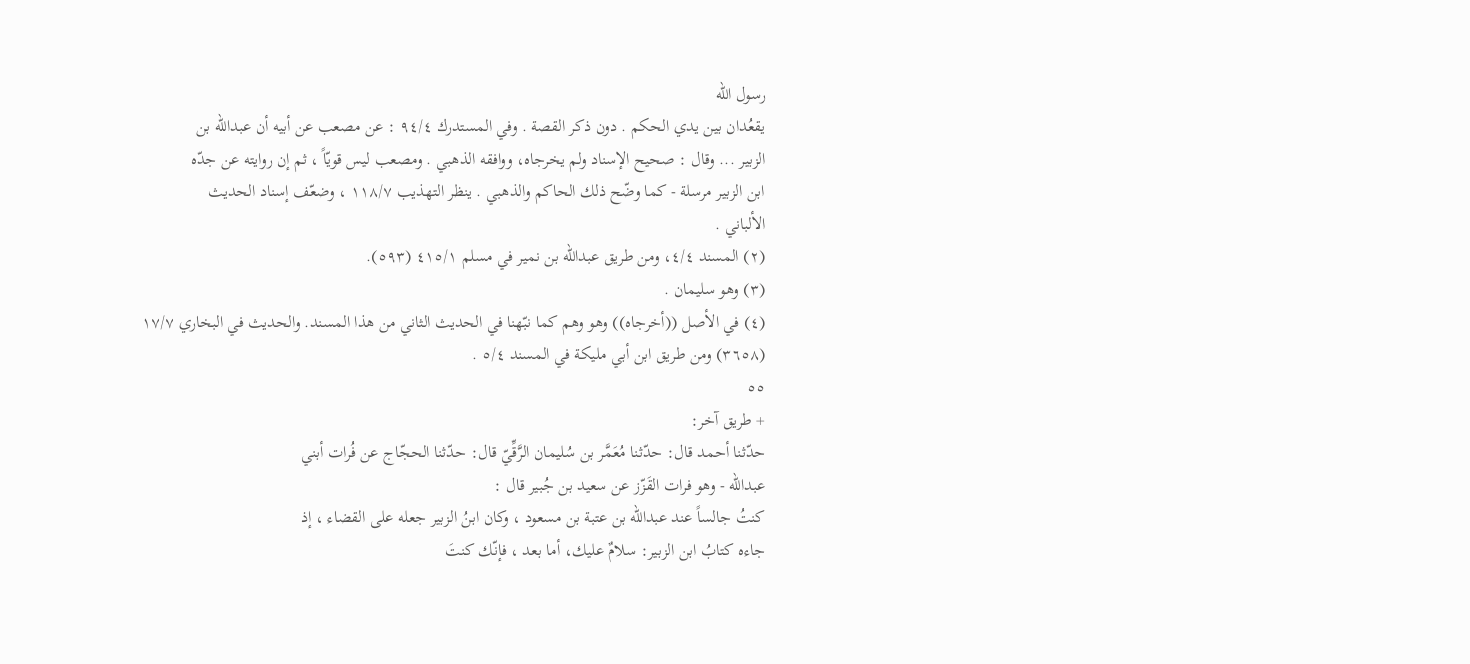رسول اللّه
يقعُدان بين يدي الحكم . دون ذكر القصة . وفي المستدرك ٩٤/٤ : عن مصعب عن أبيه أن عبدالله بن
الزبير ... وقال : صحيح الإسناد ولم يخرجاه، ووافقه الذهبي . ومصعب ليس قويّاً ، ثم إن روايته عن جدّه
ابن الزبير مرسلة - كما وضّح ذلك الحاكم والذهبي . ينظر التهذيب ١١٨/٧ ، وضعّف إسناد الحديث
الألباني .
(٢) المسند ٤/٤، ومن طريق عبدالله بن نمير في مسلم ٤١٥/١ (٥٩٣).
(٣) وهو سليمان .
(٤) في الأصل ((أخرجاه)) وهو وهم كما نبّهنا في الحديث الثاني من هذا المسند. والحديث في البخاري ١٧/٧
(٣٦٥٨) ومن طريق ابن أبي مليكة في المسند ٥/٤ .
٥٥
+ طريق آخر:
حدّثنا أحمد قال: حدّثنا مُعَمَّر بن سُليمان الرَّقِّيّ قال: حدّثنا الحجّاج عن فُرات أبني
عبدالله - وهو فرات القَزّز عن سعيد بن جُبير قال :
كنتُ جالساً عند عبدالله بن عتبة بن مسعود ، وكان ابنُ الزبير جعله على القضاء ، إذ
جاءه كتابُ ابن الزبير: سلامٌ عليك، أما بعد ، فإنّك كنتَ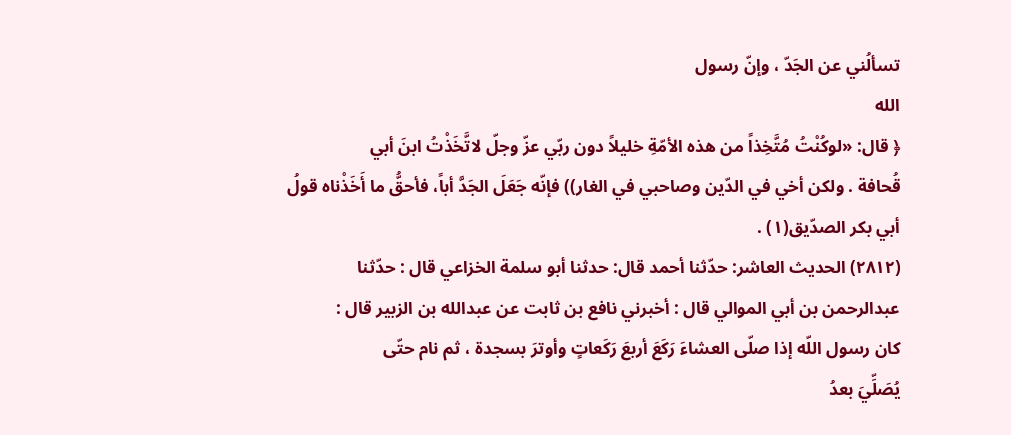تسألُني عن الجَدّ ، وإنّ رسول
الله
﴿ قال: «لوكُنْتُ مُتَّخِذاً من هذه الأمّةِ خليلاً دون ربّي عزّ وجلّ لاتَّخَذْتُ ابنَ أبي
قُحافة . ولكن أخي في الدّين وصاحبي في الغار)) فإنّه جَعَلَ الجَدَّ أباً، فأحقُّ ما أَخَذْناه قولُ
أبي بكر الصدّيق(١) .
(٢٨١٢) الحديث العاشر: حدّثنا أحمد قال: حدثنا أبو سلمة الخزاعي قال : حدّثنا
عبدالرحمن بن أبي الموالي قال : أخبرني نافع بن ثابت عن عبدالله بن الزبير قال :
كان رسول اللّه إذا صلّى العشاءَ رَكَعَ أربعَ رَكَعاتٍ وأوترَ بسجدة ، ثم نام حتّى
يُصَلِّيَ بعدُ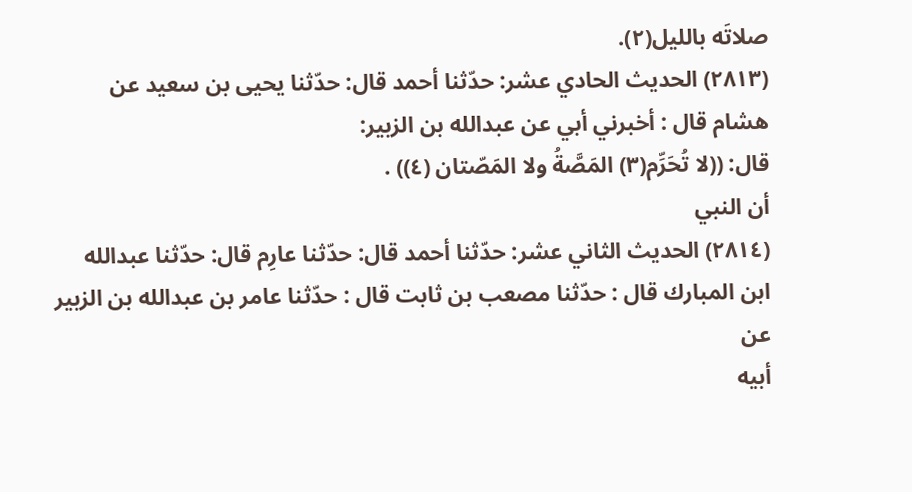صلاتَه بالليل(٢).
(٢٨١٣) الحديث الحادي عشر: حدّثنا أحمد قال: حدّثنا يحيى بن سعيد عن
هشام قال : أخبرني أبي عن عبدالله بن الزبير:
قال: ((لا تُحَرِّم(٣) المَصَّةُ ولا المَصّتان (٤)) .
أن النبي
(٢٨١٤) الحديث الثاني عشر: حدّثنا أحمد قال: حدّثنا عارِم قال: حدّثنا عبدالله
ابن المبارك قال : حدّثنا مصعب بن ثابت قال : حدّثنا عامر بن عبدالله بن الزبير عن
أبيه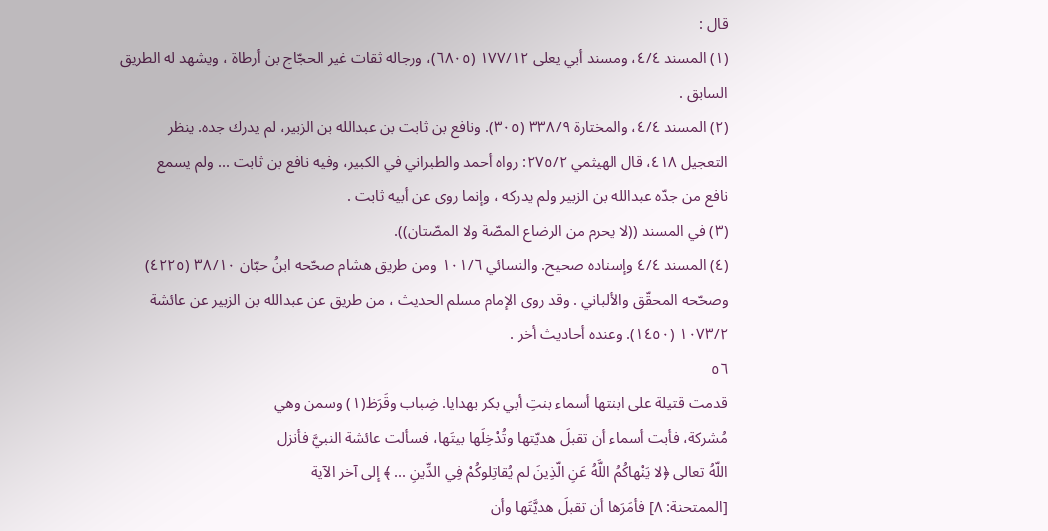قال :
(١) المسند ٤/٤، ومسند أبي يعلى ١٧٧/١٢ (٦٨٠٥)، ورجاله ثقات غير الحجّاج بن أرطاة ، ويشهد له الطريق
السابق .
(٢) المسند ٤/٤، والمختارة ٣٣٨/٩ (٣٠٥). ونافع بن ثابت بن عبدالله بن الزبير، لم يدرك جده. ينظر
التعجيل ٤١٨، قال الهيثمي ٢٧٥/٢: رواه أحمد والطبراني في الكبير، وفيه نافع بن ثابت ... ولم يسمع
نافع من جدّه عبدالله بن الزبير ولم یدرکه ، وإنما روی عن أبيه ثابت .
(٣) في المسند ((لا يحرم من الرضاع المصّة ولا المصّتان)).
(٤) المسند ٤/٤ وإسناده صحيح. والنسائي ١٠١/٦ ومن طريق هشام صحّحه ابنُ حبّان ٣٨/١٠ (٤٢٢٥)
وصحّحه المحقّق والألباني . وقد روى الإمام مسلم الحديث ، من طريق عن عبدالله بن الزبير عن عائشة
١٠٧٣/٢ (١٤٥٠). وعنده أحاديث أخر .
٥٦
قدمت قتيلة على ابنتها أسماء بنتِ أبي بكر بهدايا. ضِباب وقَرَظ(١) وسمن وهي
مُشركة، فأبت أسماء أن تقبلَ هديّتها وتُدْخِلَها بيتَها، فسألت عائشة النبيَّ فأنزل
اللّهُ تعالى ﴿لا يَنْهاكُمُ اللَّهُ عَنِ الّذِينَ لم يُقاتِلوكُمْ فِي الدِّينِ ... ﴾ إلى آخر الآية
[الممتحنة: ٨] فأمَرَها أن تقبلَ هديَّتَها وأن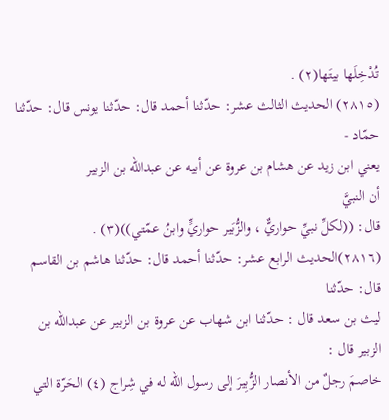تُدْخِلَها بيتَها(٢) .
(٢٨١٥) الحديث الثالث عشر: حدّثنا أحمد قال: حدّثنا يونس قال: حدّثنا حمّاد -
يعني ابن زید عن هشام بن عروة عن أبيه عن عبدالله بن الزبير
أن النبيَّ
قال: ((لكلِّ نبيِّ حواريٌّ ، والزُّبَير حواريٍّ وابنُ عمّتي))(٣) .
(٢٨١٦)الحديث الرابع عشر: حدّثنا أحمد قال: حدّثنا هاشم بن القاسم قال: حدّثنا
ليث بن سعد قال : حدّثنا ابن شهاب عن عروة بن الزبير عن عبدالله بن الزبير قال :
خاصمَ رجلٌ من الأنصار الزُّبِيرَ إلى رسول اللّه له في شِراج (٤) الحَرّة التي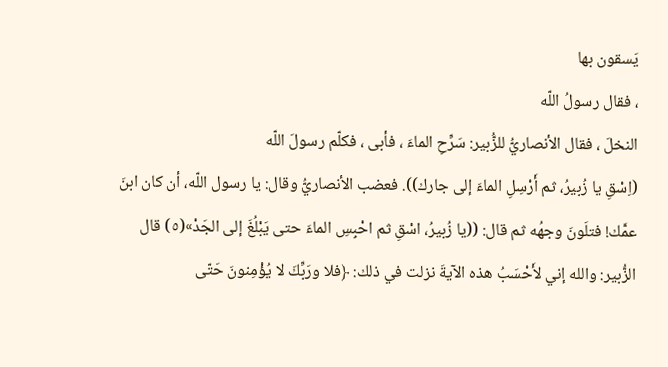يَسقون بها
، فقال رسولُ اللّه
النخلَ ، فقال الأنصاريُّ للزُّبير: سَرِّحِ الماءَ ، فأبى ، فكلّم رسولَ اللّه
(اِسْقِ يا زُبيرُ، ثم أَرْسِلِ الماءَ إلى جارك)). فعضب الأنصاريُّ وقال: يا رسول اللّه، أن كان ابنَ
عمَّك! فتلَونَ وجهُه ثم قال: ((يا زُبيرُ، اسْقِ ثم احْبِسِ الماءَ حتى يَبْلُغَ إلى الجَدْ»(٥) قال
الزُّبير: والله إني لأَحْسَبُ هذه الآيةَ نزلت في ذلك: ﴿فلا ورَبِّكَ لا يُؤْمِنونَ حَتّى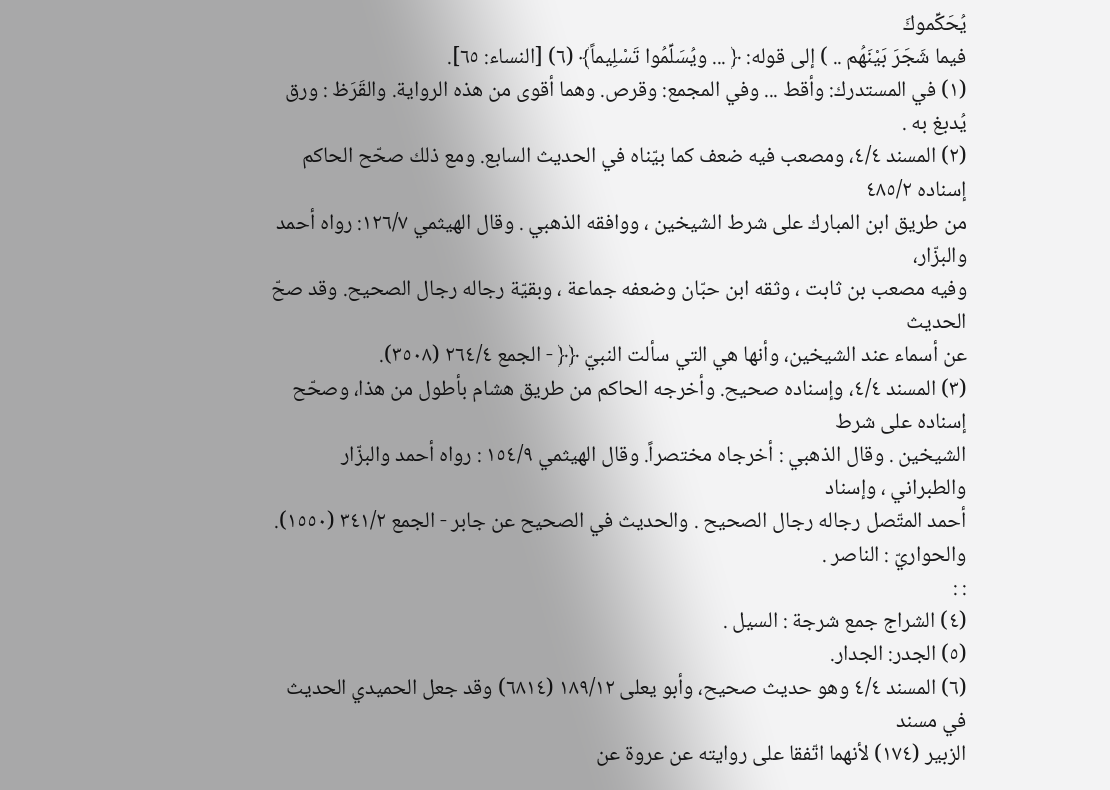يُحَكِّموكَ
فيما شَجَرَ بَيْنَهُم .. ) إلى قوله: ﴿ ... ويُسَلِّمُوا تَسْلِيماً﴾ (٦) [النساء: ٦٥].
(١) في المستدرك: وأقط ... وفي المجمع: وقرص. وهما أقوى من هذه الرواية. والقَرَظ : ورق يُدبغ به .
(٢) المسند ٤/٤، ومصعب فيه ضعف كما بيّناه في الحديث السابع. ومع ذلك صحّح الحاكم إسناده ٤٨٥/٢
من طريق ابن المبارك على شرط الشيخين ، ووافقه الذهبي . وقال الهيثمي ١٢٦/٧: رواه أحمد والبزّار،
وفيه مصعب بن ثابت ، وثقه ابن حبّان وضعفه جماعة ، وبقيّة رجاله رجال الصحيح. وقد صحّ الحديث
عن أسماء عند الشيخين، وأنها هي التي سألت النبيّ ﴿﴿ - الجمع ٢٦٤/٤ (٣٥٠٨).
(٣) المسند ٤/٤، وإسناده صحيح. وأخرجه الحاكم من طريق هشام بأطول من هذا، وصحّح إسناده على شرط
الشيخين . وقال الذهبي : أخرجاه مختصراً. وقال الهيثمي ١٥٤/٩ : رواه أحمد والبزّار والطبراني ، وإسناد
أحمد المتّصل رجاله رجال الصحيح . والحديث في الصحيح عن جابر - الجمع ٣٤١/٢ (١٥٥٠).
والحواريّ : الناصر .
: :
(٤) الشراج جمع شرجة : السيل .
(٥) الجدر: الجدار.
(٦) المسند ٤/٤ وهو حديث صحيح، وأبو يعلى ١٨٩/١٢ (٦٨١٤) وقد جعل الحميدي الحديث في مسند
الزبير (١٧٤) لأنهما اتّفقا على روايته عن عروة عن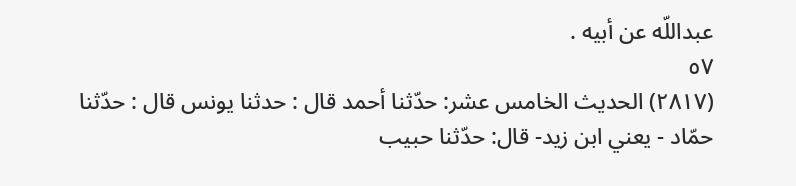عبداللّه عن أبيه .
٥٧
(٢٨١٧) الحدیث الخامس عشر: حدّثنا أحمد قال : حدثنا يونس قال : حدّثنا
حمّاد - يعني ابن زيد- قال: حدّثنا حبيب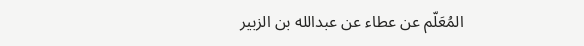المُعَلّم عن عطاء عن عبدالله بن الزبير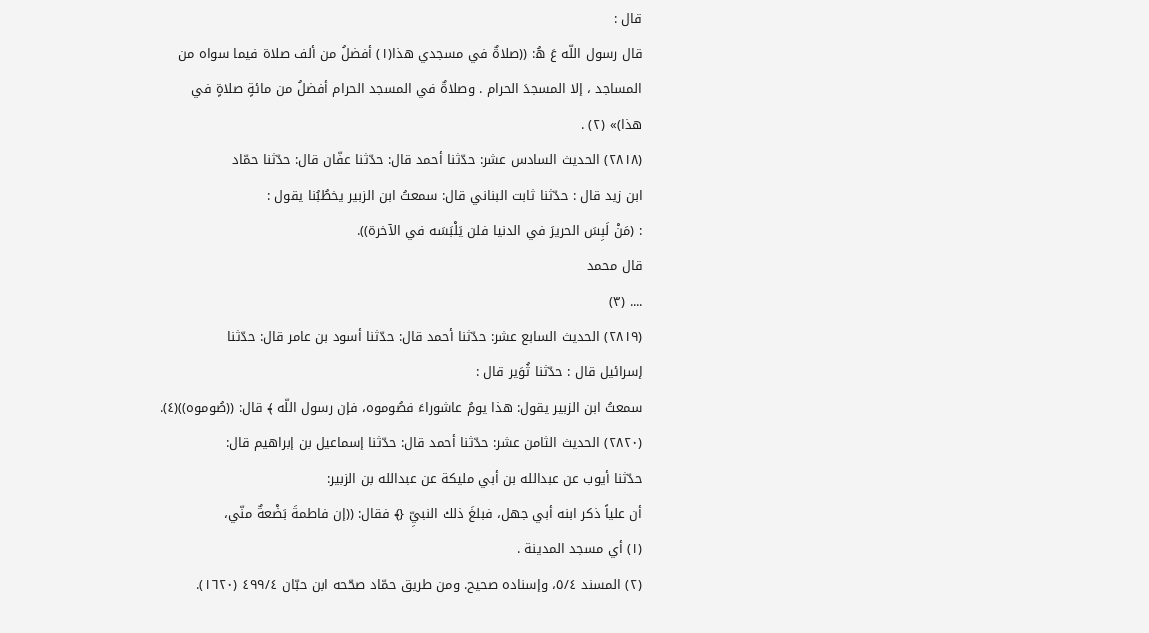قال :
قال رسول اللّه عَ هُ: ((صلاةٌ في مسجدي هذا(١) أفضلُ من ألف صلاة فيما سواه من
المساجد ، إلا المسجدَ الحرام . وصلاةٌ في المسجد الحرام أفضلُ من مائةٍ صلاةٍ في
هذا)» (٢) .
(٢٨١٨) الحديث السادس عشر: حدّثنا أحمد قال: حدّثنا عفّان قال: حدّثنا حمّاد
ابن زيد قال : حدّثنا ثابت البناني قال: سمعتُ ابن الزبير يخطُبُنا يقول :
: (مَنْ لَبِسَ الحريرَ في الدنيا فلن يَلْبَسَه في الآخرة)).
قال محمد
.... (٣)
(٢٨١٩) الحديث السابع عشر: حدّثنا أحمد قال: حدّثنا أسود بن عامر قال: حدّثنا
إسرائيل قال : حدّثنا ثُوَير قال :
سمعتُ ابن الزبير يقول: هذا يومُ عاشوراءَ فصُوموه، فإن رسول اللّه ﴾ قال: ((صُوموه))(٤).
(٢٨٢٠) الحديث الثامن عشر: حدّثنا أحمد قال: حدّثنا إسماعيل بن إبراهيم قال:
حدّثنا أيوب عن عبدالله بن أبي مليكة عن عبدالله بن الزبير:
أن علياً ذكر ابنه أبي جهل، فبلغَ ذلك النبيِّ {﴾ فقال: ((إن فاطمةَ بَضْعةٌ منّي،
(١) أي مسجد المدينة .
(٢) المسند ٥/٤، وإسناده صحيح. ومن طريق حمّاد صحّحه ابن حبّان ٤٩٩/٤ (١٦٢٠).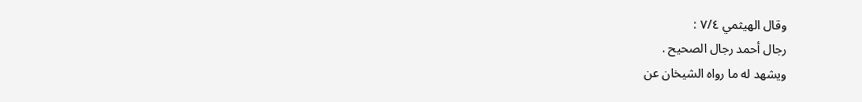وقال الهيثمي ٧/٤ :
رجال أحمد رجال الصحيح .
ويشهد له ما رواه الشيخان عن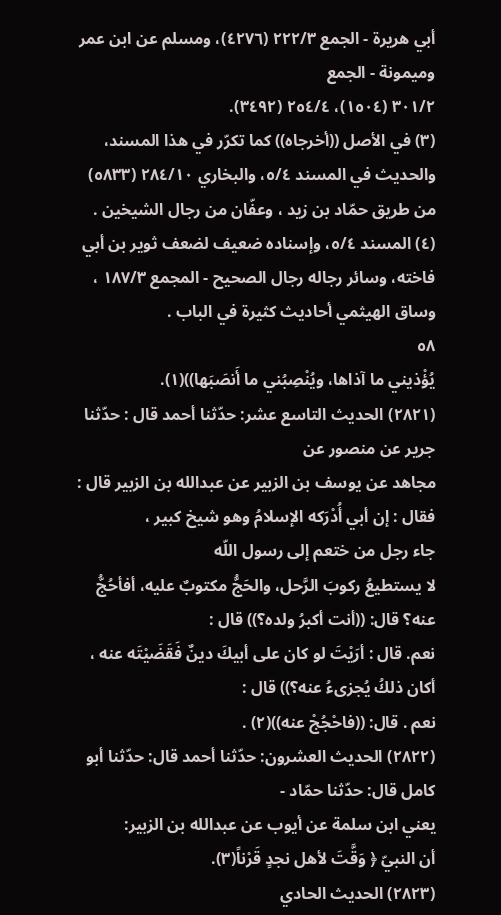أبي هريرة - الجمع ٢٢٢/٣ (٤٢٧٦)، ومسلم عن ابن عمر وميمونة - الجمع
٣٠١/٢ (١٥٠٤)، ٢٥٤/٤ (٣٤٩٢).
(٣) في الأصل ((أخرجاه)) كما تكرّر في هذا المسند، والحديث في المسند ٥/٤، والبخاري ٢٨٤/١٠ (٥٨٣٣)
من طريق حمّاد بن زيد ، وعفّان من رجال الشيخين .
(٤) المسند ٥/٤، وإسناده ضعيف لضعف ثوير بن أبي فاخته، وسائر رجاله رجال الصحيح - المجمع ١٨٧/٣ ،
وساق الهيثمي أحاديث كثيرة في الباب .
٥٨
يُؤْذيني ما آذاها، ويُنْصِبُني ما أَنصَبَها))(١).
(٢٨٢١) الحدیث التاسع عشر: حدّثنا أحمد قال : حدّثنا جرير عن منصور عن
مجاهد عن يوسف بن الزبير عن عبدالله بن الزبير قال :
فقال : إن أبي أُدْرَکه الإسلامُ وهو شیخ کبیر ،
جاء رجل من ختعم إلى رسول اللّه
لا يستطيعُ ركوبَ الرَّحل، والحَجُّ مكتوبٌ عليه، أفأحُجُّ عنه؟ قال: ((أنت أكبرُ ولده؟)) قال :
نعم. قال : أرَيْتَ لو كان على أبيكَ دينٌ فَقَضَيْتَه عنه ، أكان ذلكُ يُجزىءُ عنه؟)) قال :
نعم . قال: ((فاحْجُجْ عنه))(٢) .
(٢٨٢٢) الحديث العشرون: حدّثنا أحمد قال: حدّثنا أبو كامل قال: حدّثنا حمّاد -
يعني ابن سلمة عن أيوب عن عبدالله بن الزبير:
أن النبيّ ﴿ وَقَّتَ لأهل نجدٍ قَرْناً(٣).
(٢٨٢٣) الحديث الحادي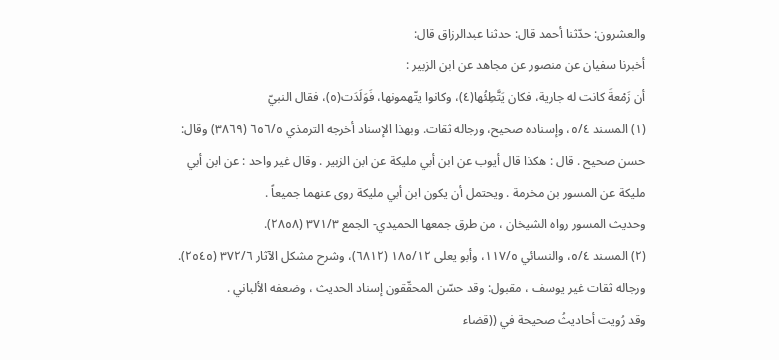والعشرون: حدّثنا أحمد قال: حدثنا عبدالرزاق قال:
أخبرنا سفيان عن منصور عن مجاهد عن ابن الزبير :
أن زَمْعةَ كانت له جارية، فكان يَتَّطِئُها(٤)، وكانوا يتّهمونها، فَوَلَدَت(٥)، فقال النبيّ
(١) المسند ٥/٤، وإسناده صحيح، ورجاله ثقات. وبهذا الإسناد أخرجه الترمذي ٦٥٦/٥ (٣٨٦٩) وقال:
حسن صحيح . قال : هكذا قال أيوب عن ابن أبي مليكة عن ابن الزبير . وقال غير واحد : عن ابن أبي
مليكة عن المسور بن مخرمة . ويحتمل أن يكون ابن أبي مليكة روى عنهما جميعاً .
وحديث المسور رواه الشيخان ، من طرق جمعها الحميدي- الجمع ٣٧١/٣ (٢٨٥٨).
(٢) المسند ٥/٤، والنسائي ١١٧/٥، وأبو يعلى ١٨٥/١٢ (٦٨١٢)، وشرح مشكل الآثار ٣٧٢/٦ (٢٥٤٥).
ورجاله ثقات غير يوسف ، مقبول: وقد حسّن المحقّقون إسناد الحديث ، وضعفه الألباني .
وقد رُويت أحاديثُ صحيحة في ((قضاء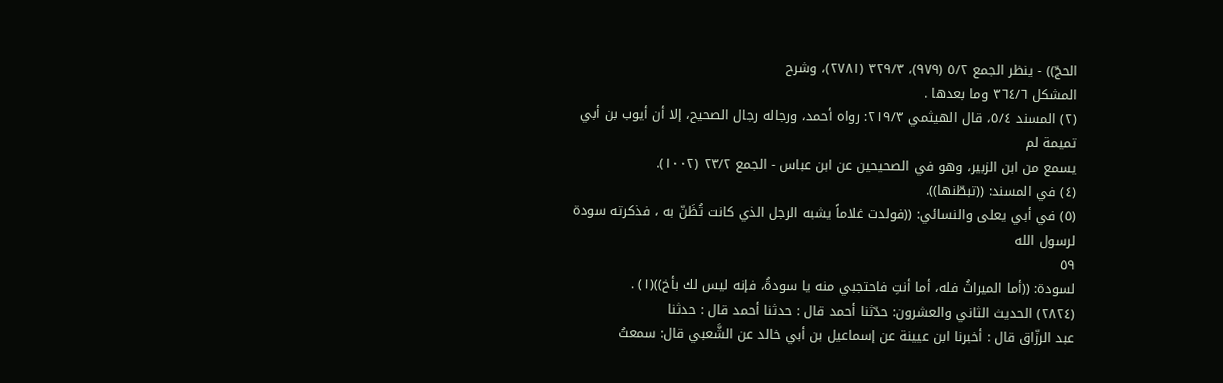الحجّ)) - ينظر الجمع ٥/٢ (٩٧٩)، ٣٢٩/٣ (٢٧٨١)، وشرح
المشكل ٣٦٤/٦ وما بعدها .
(٢) المسند ٥/٤، قال الهيثمي ٢١٩/٣: رواه أحمد، ورجاله رجال الصحيح، إلا أن أيوب بن أبي تميمة لم
يسمع من ابن الزبير، وهو في الصحيحين عن ابن عباس - الجمع ٢٣/٢ (١٠٠٢).
(٤) في المسند: ((تبطّنها)).
(٥) في أبي يعلى والنسائي: ((فولدت غلاماً يشبه الرجل الذي كانت تُظَنّ به ، فذكرته سودة لرسول الله
٥٩
لسودة: ((أما الميراثُ فله، أما أنتِ فاحتجبي منه يا سودةُ، فإنه ليس لك بأخ))(١) .
(٢٨٢٤) الحديث الثاني والعشرون: حدّثنا أحمد قال : حدثنا أحمد قال : حدثنا
عبد الرزّاق قال : أخبرنا ابن عيينة عن إسماعيل بن أبي خالد عن الشَّعبي قال: سمعتُ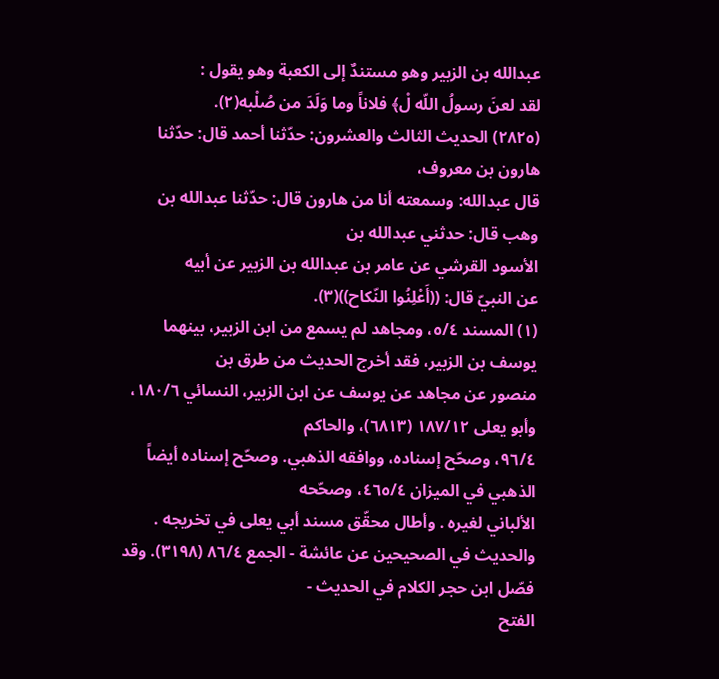عبدالله بن الزبير وهو مستندٌ إلى الكعبة وهو يقول :
لقد لعنَ رسولُ اللّه لْ﴾ فلاناً وما وَلَدَ من صُلْبه(٢).
(٢٨٢٥) الحديث الثالث والعشرون: حدّثنا أحمد قال: حدّثنا هارون بن معروف،
قال عبدالله: وسمعته أنا من هارون قال: حدّثنا عبدالله بن وهب قال: حدثني عبدالله بن
الأسود القرشي عن عامر بن عبدالله بن الزبير عن أبيه
عن النبيّ قال: ((أَعْلِنُوا النّكاح))(٣).
(١) المسند ٥/٤، ومجاهد لم يسمع من ابن الزبير، بينهما يوسف بن الزبير، فقد أخرج الحديث من طرق بن
منصور عن مجاهد عن يوسف عن ابن الزبير، النسائي ١٨٠/٦، وأبو يعلى ١٨٧/١٢ (٦٨١٣)، والحاكم
٩٦/٤، وصحّح إسناده، ووافقه الذهبي. وصحّح إسناده أيضاً الذهبي في الميزان ٤٦٥/٤، وصحّحه
الألباني لغيره . وأطال محقّق مسند أبي يعلى في تخريجه .
والحديث في الصحيحين عن عائشة - الجمع ٨٦/٤ (٣١٩٨). وقد فصّل ابن حجر الكلام في الحديث -
الفتح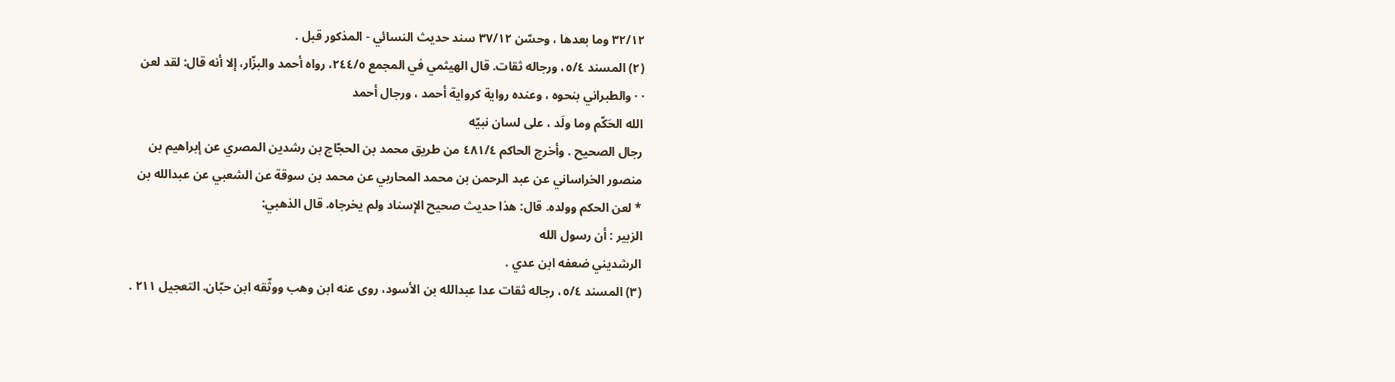٣٢/١٢ وما بعدها ، وحسّن ٣٧/١٢ سند حديث النسائي - المذكور قبل .
(٢) المسند ٥/٤، ورجاله ثقات. قال الهيثمي في المجمع ٢٤٤/٥، رواه أحمد والبزّار، إلا أنه قال: لقد لعن
· · والطبراني بنحوه ، وعنده رواية کرواية أحمد ، ورجال أحمد
الله الحَكّم وما ولَد ، على لسان نبيّه
رجال الصحيح . وأخرج الحاكم ٤٨١/٤ من طريق محمد بن الحجّاج بن رشدين المصري عن إبراهيم بن
منصور الخراساني عن عبد الرحمن بن محمد المحاربي عن محمد بن سوقة عن الشعبي عن عبدالله بن
* لعن الحكم وولده. قال: هذا حديث صحيح الإسناد ولم يخرجاه. قال الذهبي:
الزبير : أن رسول الله
الرشدیني ضعفه ابن عدي .
(٣) المسند ٥/٤، رجاله ثقات عدا عبدالله بن الأسود، روى عنه ابن وهب ووثّقه ابن حبّان. التعجيل ٢١١ .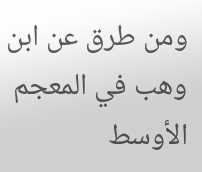ومن طرق عن ابن وهب في المعجم الأوسط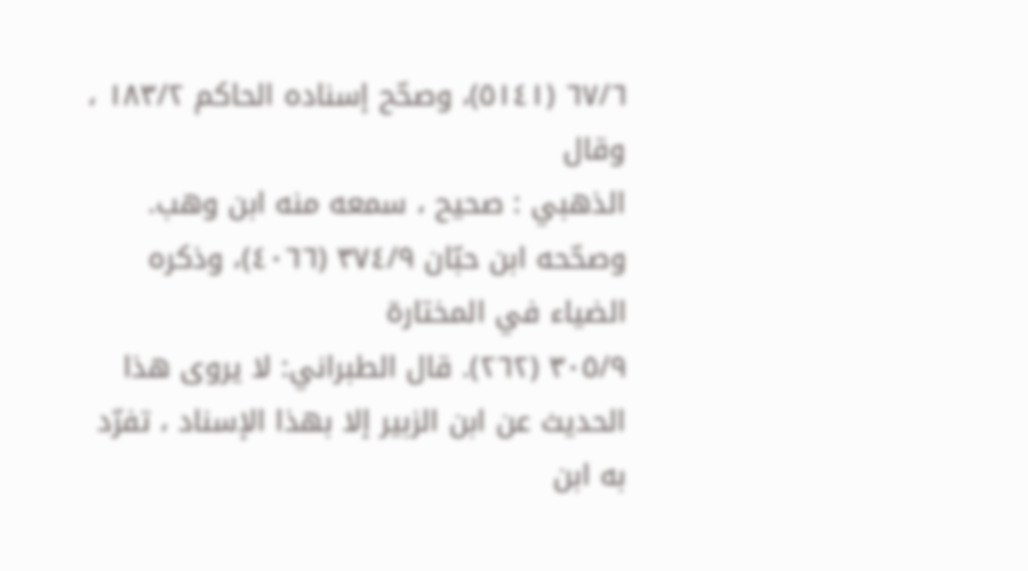٦٧/٦ (٥١٤١)، وصحّح إسناده الحاكم ١٨٣/٢ ، وقال
الذهبي : صحيح ، سمعه منه ابن وهب. وصحّحه ابن حبّان ٣٧٤/٩ (٤٠٦٦)، وذكره الضياء في المختارة
٣٠٥/٩ (٢٦٢). قال الطبراني: لا يروى هذا الحديث عن ابن الزبير إلا بهذا الإسناد ، تفرّد به ابن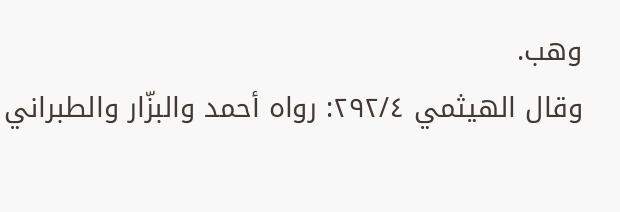وهب.
وقال الهيثمي ٢٩٢/٤: رواه أحمد والبزّار والطبراني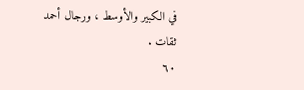في الكبير والأوسط ، ورجال أحمد ثقات .
٦٠